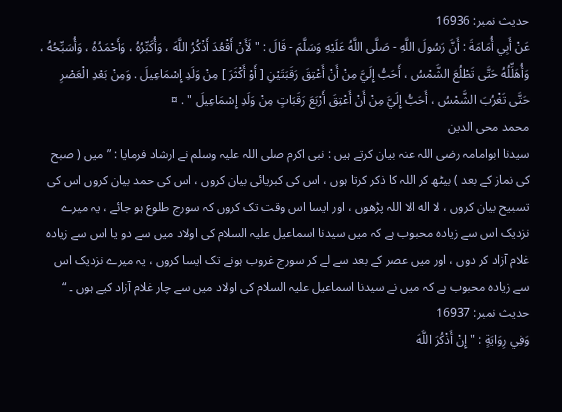حدیث نمبر: 16936
عَنْ أَبِي أُمَامَةَ : أَنَّ رَسُولَ اللَّهِ - صَلَّى اللَّهُ عَلَيْهِ وَسَلَّمَ - قَالَ : " لَأَنْ أَقْعُدَ أَذْكُرُ اللَّهَ ، وَأُكَبِّرُهُ ، وَأَحْمَدُهُ ، وَأُسَبِّحُهُ ، وَأُهَلِّلُهُ حَتَّى تَطْلُعَ الشَّمْسُ ، أَحَبُّ إِلَيَّ مِنْ أَنْ أَعْتِقَ رَقَبَتَيْنِ [ أَوْ أَكْثَرَ ] مِنْ وَلَدِ إِسْمَاعِيلَ . وَمِنْ بَعْدِ الْعَصْرِ حَتَّى تَغْرُبَ الشَّمْسُ ، أَحَبُّ إِلَيَّ مِنْ أَنْ أَعْتِقَ أَرْبَعَ رَقَبَاتٍ مِنْ وَلَدِ إِسْمَاعِيلَ " . ¤
محمد محی الدین
سیدنا ابوامامہ رضی اللہ عنہ بیان کرتے ہیں : نبی اکرم صلی اللہ علیہ وسلم نے ارشاد فرمایا : ” میں ( صبح کی نماز کے بعد ) بیٹھ کر اللہ کا ذکر کرتا ہوں ، اس کی کبریائی بیان کروں ، اس کی حمد بیان کروں اس کی تسبیح بیان کروں ، لا اله الا اللہ پڑھوں ، اور ایسا اس وقت تک کروں کہ سورج طلوع ہو جائے ، یہ میرے نزدیک اس سے زیادہ محبوب ہے کہ میں سیدنا اسماعیل علیہ السلام کی اولاد میں سے دو یا اس سے زیادہ غلام آزاد کر دوں ، اور میں عصر کے بعد سے لے کر سورج غروب ہونے تک ایسا کروں ، یہ میرے نزدیک اس سے زیادہ محبوب ہے کہ میں نے سیدنا اسماعیل علیہ السلام کی اولاد میں سے چار غلام آزاد کیے ہوں ۔ “
حدیث نمبر: 16937
وَفِي رِوَايَةٍ : " إِنْ أَذْكُرَ اللَّهَ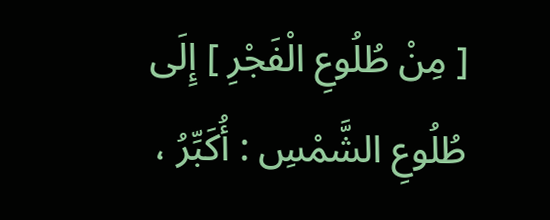[ مِنْ طُلُوعِ الْفَجْرِ ] إِلَى طُلُوعِ الشَّمْسِ : أُكَبِّرُ ،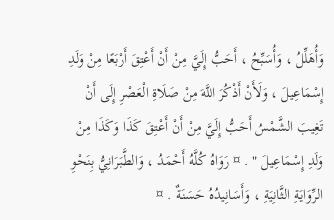وَأُهَلِّلُ ، وَأُسَبِّحُ ، أَحَبُّ إِلَيَّ مِنْ أَنْ أَعْتِقَ أَرْبَعًا مِنْ وَلَدِ إِسْمَاعِيلَ ، وَلَأَنْ أَذْكُرَ اللَّهَ مِنْ صَلَاةِ الْعَصْرِ إِلَى أَنْ تَغِيبَ الشَّمْسُ أَحَبُّ إِلَيَّ مِنْ أَنْ أَعْتِقَ كَذَا وَكَذَا مِنْ وَلَدِ إِسْمَاعِيلَ " . ¤ رَوَاهُ كُلَّهُ أَحْمَدُ ، وَالطَّبَرَانِيُّ بِنَحْوِ الرِّوَايَةِ الثَّانِيَةِ ، وَأَسَانِيدُهُ حَسَنَةٌ . ¤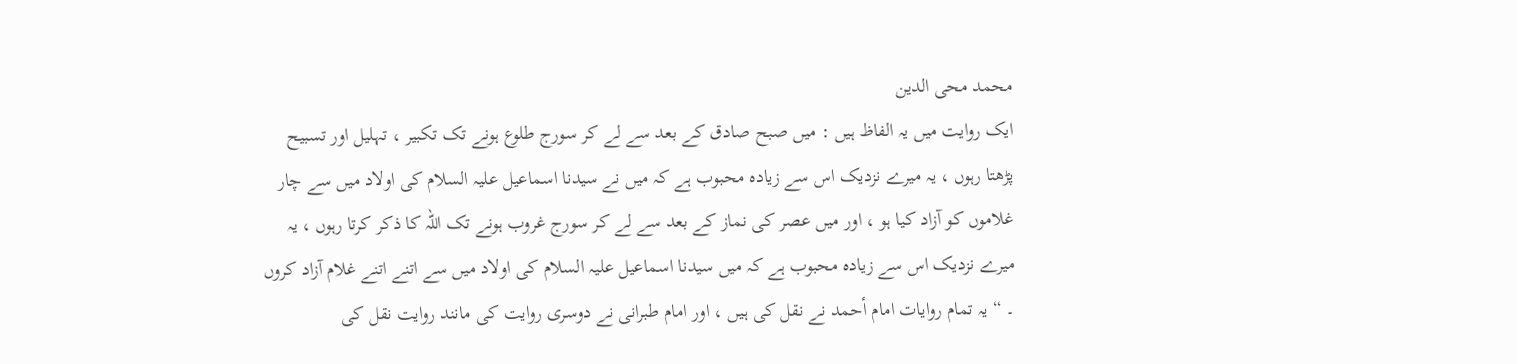محمد محی الدین
ایک روایت میں یہ الفاظ ہیں : میں صبح صادق کے بعد سے لے کر سورج طلوع ہونے تک تکبیر ، تہلیل اور تسبیح پڑھتا رہوں ، یہ میرے نزدیک اس سے زیادہ محبوب ہے کہ میں نے سیدنا اسماعیل علیہ السلام کی اولاد میں سے چار غلاموں کو آزاد کیا ہو ، اور میں عصر کی نماز کے بعد سے لے کر سورج غروب ہونے تک اللہ کا ذکر کرتا رہوں ، یہ میرے نزدیک اس سے زیادہ محبوب ہے کہ میں سیدنا اسماعیل علیہ السلام کی اولاد میں سے اتنے اتنے غلام آزاد کروں ۔ “ یہ تمام روایات امام أحمد نے نقل کی ہیں ، اور امام طبرانی نے دوسری روایت کی مانند روایت نقل کی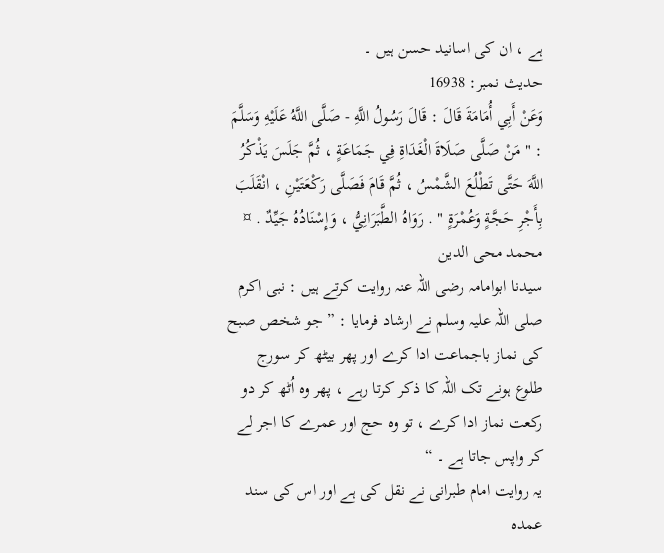ہے ، ان کی اسانید حسن ہیں ۔
حدیث نمبر: 16938
وَعَنْ أَبِي أُمَامَةَ قَالَ : قَالَ رَسُولُ اللَّهِ - صَلَّى اللَّهُ عَلَيْهِ وَسَلَّمَ : " مَنْ صَلَّى صَلَاةَ الْغَدَاةِ فِي جَمَاعَةٍ ، ثُمَّ جَلَسَ يَذْكُرُ اللَّهَ حَتَّى تَطْلُعَ الشَّمْسُ ، ثُمَّ قَامَ فَصَلَّى رَكْعَتَيْنِ ، انْقَلَبَ بِأَجْرِ حَجَّةٍ وَعُمْرَةٍ " . رَوَاهُ الطَّبَرَانِيُّ ، وَإِسْنَادُهُ جَيِّدٌ . ¤
محمد محی الدین
سیدنا ابوامامہ رضی اللہ عنہ روایت کرتے ہیں : نبی اکرم صلی اللہ علیہ وسلم نے ارشاد فرمایا : ” جو شخص صبح کی نماز باجماعت ادا کرے اور پھر بیٹھ کر سورج طلوع ہونے تک اللہ کا ذکر کرتا رہے ، پھر وہ اُٹھ کر دو رکعت نماز ادا کرے ، تو وہ حج اور عمرے کا اجر لے کر واپس جاتا ہے ۔ “
یہ روایت امام طبرانی نے نقل کی ہے اور اس کی سند عمدہ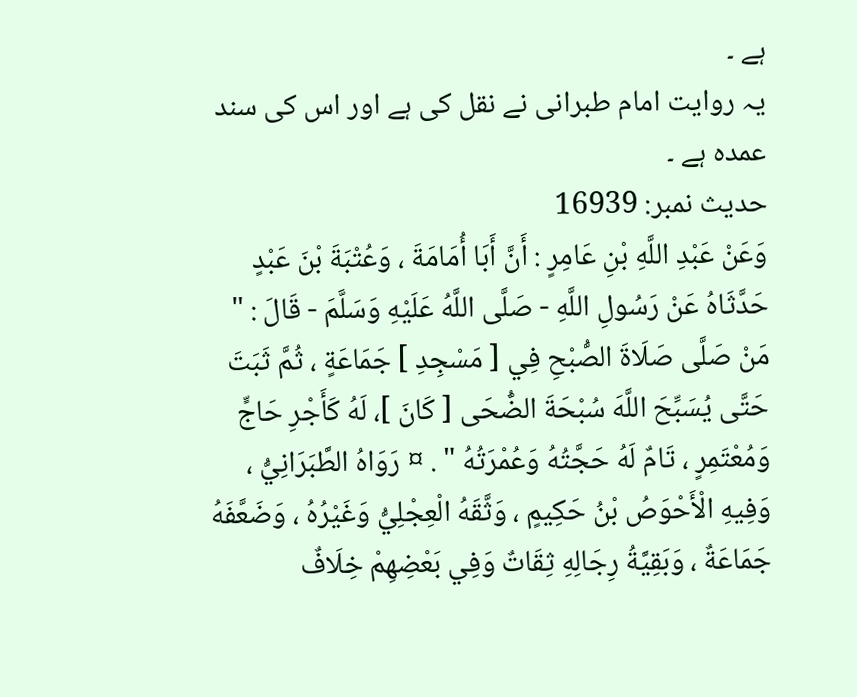ہے ۔
یہ روایت امام طبرانی نے نقل کی ہے اور اس کی سند عمدہ ہے ۔
حدیث نمبر: 16939
وَعَنْ عَبْدِ اللَّهِ بْنِ عَامِرٍ : أَنَّ أَبَا أُمَامَةَ ، وَعُتْبَةَ بْنَ عَبْدٍ حَدَّثَاهُ عَنْ رَسُولِ اللَّهِ - صَلَّى اللَّهُ عَلَيْهِ وَسَلَّمَ - قَالَ : " مَنْ صَلَّى صَلَاةَ الصُّبْحِ فِي [ مَسْجِدِ ] جَمَاعَةٍ ، ثُمَّ ثَبَتَ حَتَّى يُسَبِّحَ اللَّهَ سُبْحَةَ الضُّحَى [ كَانَ ]، لَهُ كَأَجْرِ حَاجٍّ وَمُعْتَمِرٍ ، تَامٌ لَهُ حَجَّتُهُ وَعُمْرَتُهُ " . ¤ رَوَاهُ الطَّبَرَانِيُّ ، وَفِيهِ الْأَحْوَصُ بْنُ حَكِيمٍ ، وَثَّقَهُ الْعِجْلِيُّ وَغَيْرُهُ ، وَضَعَّفَهُ جَمَاعَةٌ ، وَبَقِيَّةُ رِجَالِهِ ثِقَاتٌ وَفِي بَعْضِهِمْ خِلَافٌ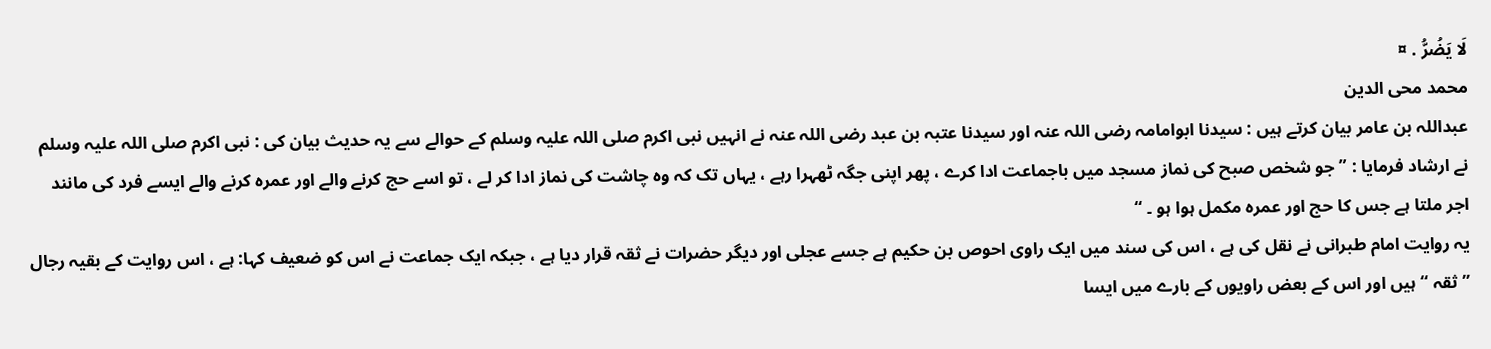لَا يَضُرُّ . ¤
محمد محی الدین
عبداللہ بن عامر بیان کرتے ہیں : سیدنا ابوامامہ رضی اللہ عنہ اور سیدنا عتبہ بن عبد رضی اللہ عنہ نے انہیں نبی اکرم صلی اللہ علیہ وسلم کے حوالے سے یہ حدیث بیان کی : نبی اکرم صلی اللہ علیہ وسلم نے ارشاد فرمایا : ” جو شخص صبح کی نماز مسجد میں باجماعت ادا کرے ، پھر اپنی جگہ ٹھہرا رہے ، یہاں تک کہ وہ چاشت کی نماز ادا کر لے ، تو اسے حج کرنے والے اور عمرہ کرنے والے ایسے فرد کی مانند اجر ملتا ہے جس کا حج اور عمرہ مکمل ہوا ہو ۔ “
یہ روایت امام طبرانی نے نقل کی ہے ، اس کی سند میں ایک راوی احوص بن حکیم ہے جسے عجلی اور دیگر حضرات نے ثقہ قرار دیا ہے ، جبکہ ایک جماعت نے اس کو ضعیف کہا: ہے ، اس روایت کے بقیہ رجال ” ثقہ “ ہیں اور اس کے بعض راویوں کے بارے میں ایسا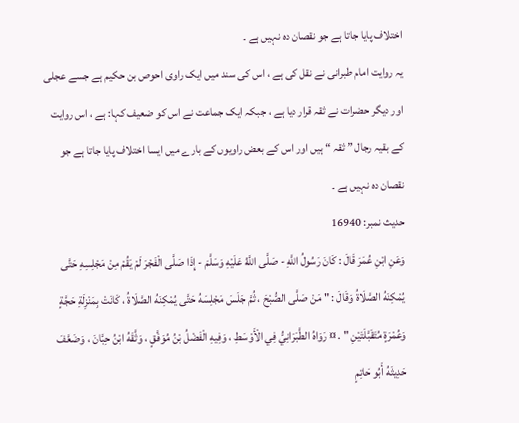اختلاف پایا جاتا ہے جو نقصان دہ نہیں ہے ۔
یہ روایت امام طبرانی نے نقل کی ہے ، اس کی سند میں ایک راوی احوص بن حکیم ہے جسے عجلی اور دیگر حضرات نے ثقہ قرار دیا ہے ، جبکہ ایک جماعت نے اس کو ضعیف کہا: ہے ، اس روایت کے بقیہ رجال ” ثقہ “ ہیں اور اس کے بعض راویوں کے بارے میں ایسا اختلاف پایا جاتا ہے جو نقصان دہ نہیں ہے ۔
حدیث نمبر: 16940
وَعَنِ ابْنِ عُمَرَ قَالَ : كَانَ رَسُولُ اللَّهِ - صَلَّى اللَّهُ عَلَيْهِ وَسَلَّمَ - إِذَا صَلَّى الْفَجْرَ لَمْ يَقُمْ مِنْ مَجْلِسِهِ حَتَّى يُمْكِنَهُ الصَّلَاةُ وَقَالَ : " مَنْ صَلَّى الصُّبْحَ ، ثُمَّ جَلَسَ مَجْلِسَهُ حَتَّى يُمْكِنَهُ الصَّلَاةُ ، كَانَتْ بِمَنْزِلَةِ حَجَّةٍ وَعُمْرَةٍ مُتَقَبَّلَتَيْنِ " . ¤ رَوَاهُ الطَّبَرَانِيُّ فِي الْأَوْسَطِ ، وَفِيهِ الْفَضْلُ بْنُ مُوَفَّقٍ ، وَثَّقَهُ ابْنُ حِبَّانَ ، وَضَعَّفَ حَدِيثَهُ أَبُو حَاتِمٍ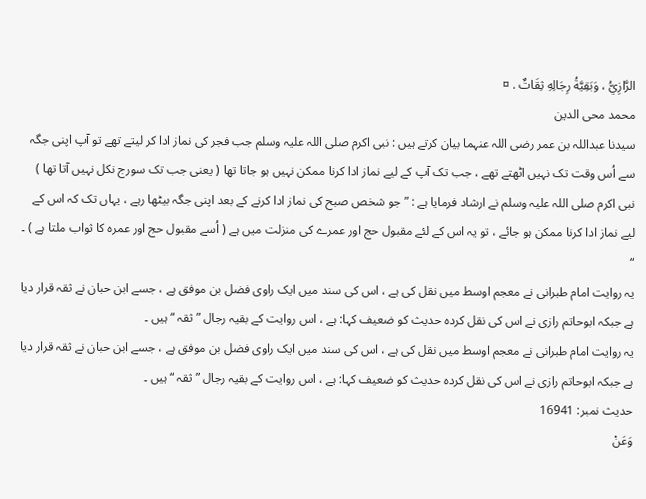الرَّازِيُّ ، وَبَقِيَّةُ رِجَالِهِ ثِقَاتٌ . ¤
محمد محی الدین
سیدنا عبداللہ بن عمر رضی اللہ عنہما بیان کرتے ہیں : نبی اکرم صلی اللہ علیہ وسلم جب فجر کی نماز ادا کر لیتے تھے تو آپ اپنی جگہ سے اُس وقت تک نہیں اٹھتے تھے ، جب تک آپ کے لیے نماز ادا کرنا ممکن نہیں ہو جاتا تھا ( یعنی جب تک سورج نکل نہیں آتا تھا ) نبی اکرم صلی اللہ علیہ وسلم نے ارشاد فرمایا ہے : ” جو شخص صبح کی نماز ادا کرنے کے بعد اپنی جگہ بیٹھا رہے ، یہاں تک کہ اس کے لیے نماز ادا کرنا ممکن ہو جائے ، تو یہ اس کے لئے مقبول حج اور عمرے کی منزلت میں ہے ( اُسے مقبول حج اور عمرہ کا ثواب ملتا ہے ) ۔ “
یہ روایت امام طبرانی نے معجم اوسط میں نقل کی ہے ، اس کی سند میں ایک راوی فضل بن موفق ہے ، جسے ابن حبان نے ثقہ قرار دیا ہے جبکہ ابوحاتم رازی نے اس کی نقل کردہ حدیث کو ضعیف کہا: ہے ، اس روایت کے بقیہ رجال ” ثقہ “ ہیں ۔
یہ روایت امام طبرانی نے معجم اوسط میں نقل کی ہے ، اس کی سند میں ایک راوی فضل بن موفق ہے ، جسے ابن حبان نے ثقہ قرار دیا ہے جبکہ ابوحاتم رازی نے اس کی نقل کردہ حدیث کو ضعیف کہا: ہے ، اس روایت کے بقیہ رجال ” ثقہ “ ہیں ۔
حدیث نمبر: 16941
وَعَنْ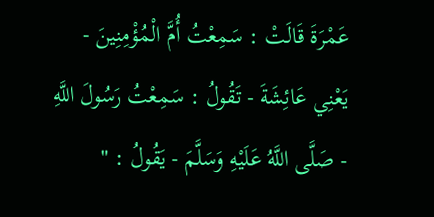عَمْرَةَ قَالَتْ : سَمِعْتُ أُمَّ الْمُؤْمِنِينَ - يَعْنِي عَائِشَةَ - تَقُولُ : سَمِعْتُ رَسُولَ اللَّهِ - صَلَّى اللَّهُ عَلَيْهِ وَسَلَّمَ - يَقُولُ : "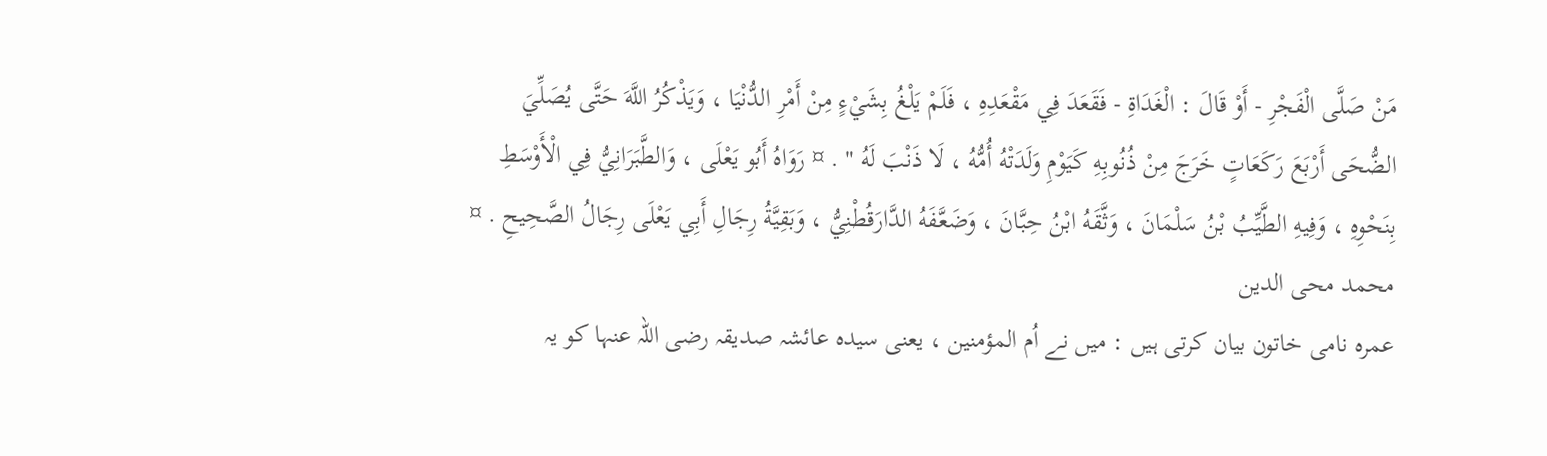مَنْ صَلَّى الْفَجْرِ - أَوْ قَالَ : الْغَدَاةِ - فَقَعَدَ فِي مَقْعَدِهِ ، فَلَمْ يَلْغُ بِشَيْءٍ مِنْ أَمْرِ الدُّنْيَا ، وَيَذْكُرُ اللَّهَ حَتَّى يُصَلِّيَ الضُّحَى أَرْبَعَ رَكَعَاتٍ خَرَجَ مِنْ ذُنُوبِهِ كَيَوْمِ وَلَدَتْهُ أُمُّهُ ، لَا ذَنْبَ لَهُ " . ¤ رَوَاهُ أَبُو يَعْلَى ، وَالطَّبَرَانِيُّ فِي الْأَوْسَطِ بِنَحْوِهِ ، وَفِيهِ الطَّيِّبُ بْنُ سَلْمَانَ ، وَثَّقَهُ ابْنُ حِبَّانَ ، وَضَعَّفَهُ الدَّارَقُطْنِيُّ ، وَبَقِيَّةُ رِجَالِ أَبِي يَعْلَى رِجَالُ الصَّحِيحِ . ¤
محمد محی الدین
عمرہ نامی خاتون بیان کرتی ہیں : میں نے اُم المؤمنین ، یعنی سیدہ عائشہ صدیقہ رضی اللہ عنہا کو یہ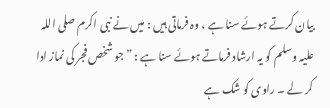بیان کرتے ہوئے سنا ہے ، وہ فرماتی ہیں : میں نے نبی اکرم صلی اللہ علیہ وسلم کو یہ ارشاد فرماتے ہوئے سنا ہے : ” جو شخص فجر کی نماز ادا کر لے ۔ راوی کو شک ہے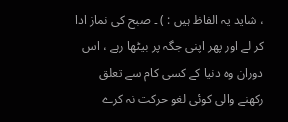، شاید یہ الفاظ ہیں : ) ۔ صبح کی نماز ادا کر لے اور پھر اپنی جگہ پر بیٹھا رہے ، اس دوران وہ دنیا کے کسی کام سے تعلق رکھنے والی کوئی لغو حرکت نہ کرے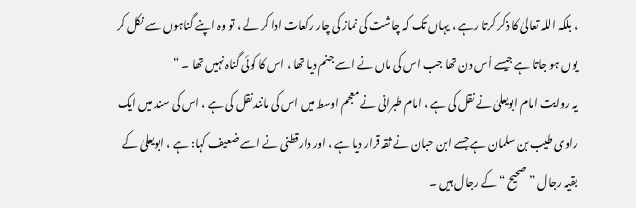، بلکہ اللہ تعالیٰ کا ذکر کرتا رہے ، یہاں تک کہ چاشت کی نماز کی چار رکعات ادا کر لے ، تو وہ اپنے گناہوں سے نکل کر یوں ہو جاتا ہے جیسے اُس دن تھا جب اس کی ماں نے اسے جنم دیا تھا ، اس کا کوئی گناہ نہیں تھا ۔ “
یہ روایت امام ابویعلیٰ نے نقل کی ہے ، امام طبرانی نے معجم اوسط میں اس کی مانند نقل کی ہے ، اس کی سند میں ایک راوی طیب بن سلمان ہے جسے ابن حبان نے ثقہ قرار دیا ہے ، اور دارقطنی نے اسے ضعیف کہا: ہے ، ابویعلیٰ کے بقیہ رجال ” صحیح “ کے رجال ہیں ۔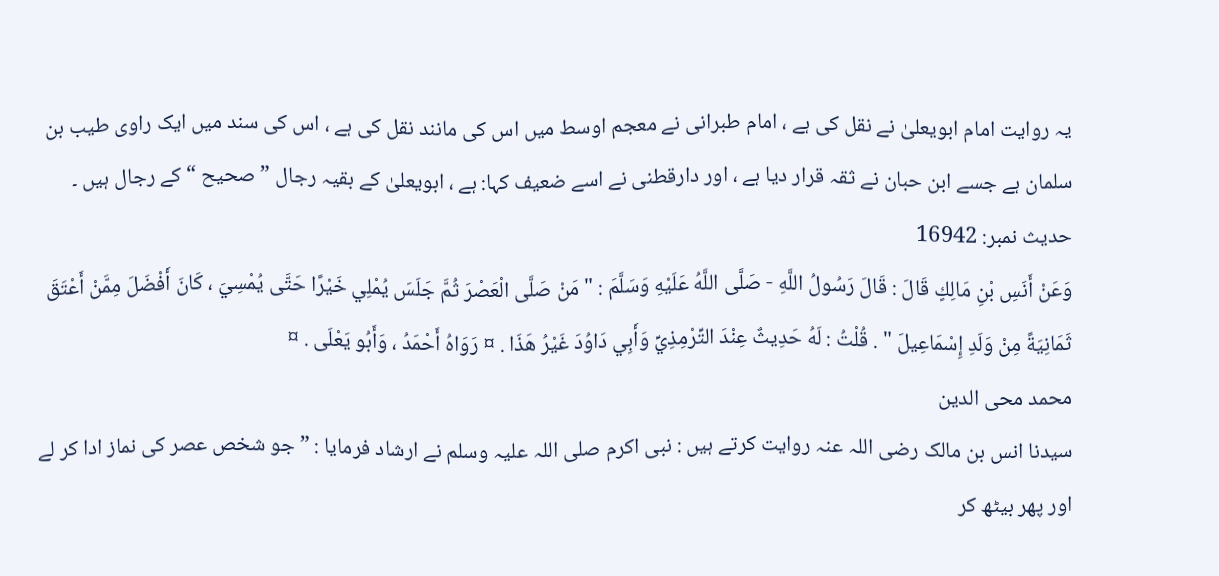یہ روایت امام ابویعلیٰ نے نقل کی ہے ، امام طبرانی نے معجم اوسط میں اس کی مانند نقل کی ہے ، اس کی سند میں ایک راوی طیب بن سلمان ہے جسے ابن حبان نے ثقہ قرار دیا ہے ، اور دارقطنی نے اسے ضعیف کہا: ہے ، ابویعلیٰ کے بقیہ رجال ” صحیح “ کے رجال ہیں ۔
حدیث نمبر: 16942
وَعَنْ أَنَسِ بْنِ مَالِكٍ قَالَ : قَالَ رَسُولُ اللَّهِ - صَلَّى اللَّهُ عَلَيْهِ وَسَلَّمَ : " مَنْ صَلَّى الْعَصْرَ ثُمَّ جَلَسَ يُمْلِي خَيْرًا حَتَّى يُمْسِيَ ، كَانَ أَفْضَلَ مِمَّنْ أَعْتَقَ ثَمَانِيَةً مِنْ وَلَدِ إِسْمَاعِيلَ " . قُلْتُ : لَهُ حَدِيثٌ عِنْدَ التِّرْمِذِيِّ وَأَبِي دَاوُدَ غَيْرُ هَذَا . ¤ رَوَاهُ أَحْمَدُ ، وَأَبُو يَعْلَى . ¤
محمد محی الدین
سیدنا انس بن مالک رضی اللہ عنہ روایت کرتے ہیں : نبی اکرم صلی اللہ علیہ وسلم نے ارشاد فرمایا : ” جو شخص عصر کی نماز ادا کر لے اور پھر بیٹھ کر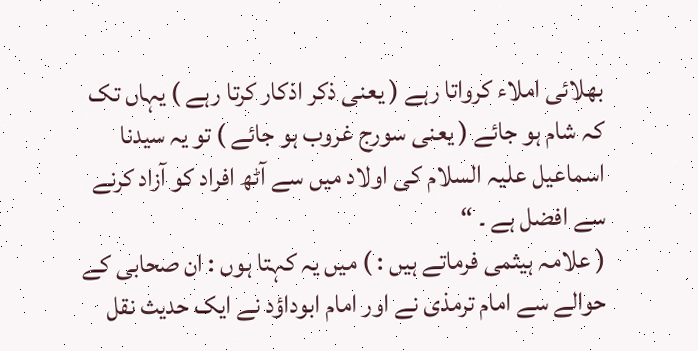بھلائی املاء کرواتا رہے ( یعنی ذکر اذکار کرتا رہے ) یہاں تک کہ شام ہو جائے ( یعنی سورج غروب ہو جائے ) تو یہ سیدنا اسماعیل علیہ السلام کی اولاد میں سے آٹھ افراد کو آزاد کرنے سے افضل ہے ۔ “
( علامہ ہیثمی فرماتے ہیں : ) میں یہ کہتا ہوں : ان صحابی کے حوالے سے امام ترمذی نے اور امام ابوداؤد نے ایک حدیث نقل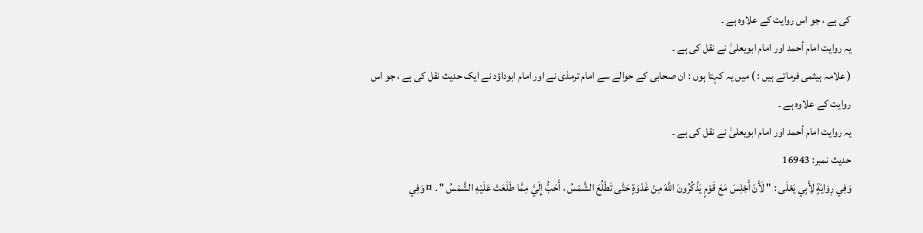کی ہے ، جو اس روایت کے علاوہ ہے ۔
یہ روایت امام أحمد اور امام ابویعلیٰ نے نقل کی ہے ۔
( علامہ ہیثمی فرماتے ہیں : ) میں یہ کہتا ہوں : ان صحابی کے حوالے سے امام ترمذی نے اور امام ابوداؤد نے ایک حدیث نقل کی ہے ، جو اس روایت کے علاوہ ہے ۔
یہ روایت امام أحمد اور امام ابویعلیٰ نے نقل کی ہے ۔
حدیث نمبر: 16943
وَفِي رِوَايَةٍ لِأَبِي يَعْلَى : " لَأَنْ أَجْلِسَ مَعَ قَوْمٍ يَذْكُرُونَ اللَّهَ مِنْ غَدْوَةٍ حَتَّى تَطْلُعَ الشَّمْسُ ، أَحَبُّ إِلَيَّ مِمَّا طَلَعَتْ عَلَيْهِ الشَّمْسُ " . ¤ وَفِي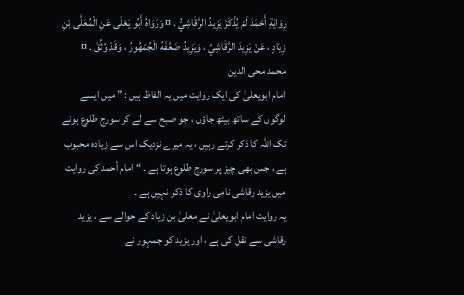رِوَايَةِ أَحْمَدَ لَمْ يُذْكَرْ يَزِيدُ الرَّقَاشِيُّ . ¤ وَرَوَاهُ أَبُو يَعْلَى عَنِ الْمُعَلَّى بْنِ زِيَادٍ ، عَنْ يَزِيدَ الرَّقَاشِيِّ ، وَيَزِيدُ ضَعَّفَهُ الْجُمْهُورُ ، وَقَدْ وُثِّقَ . ¤
محمد محی الدین
امام ابویعلیٰ کی ایک روایت میں یہ الفاظ ہیں : ” میں ایسے لوگوں کے ساتھ بیٹھ جاؤں ، جو صبح سے لے کر سورج طلوع ہونے تک اللہ کا ذکر کرتے رہیں ، یہ میرے نزدیک اس سے زیادہ محبوب ہے ، جس بھی چیز پر سورج طلوع ہوتا ہے ۔ “ امام أحمد کی روایت میں یزید رقاشی نامی راوی کا ذکر نہیں ہے ۔
یہ روایت امام ابویعلیٰ نے معلیٰ بن زیاد کے حوالے سے ، یزید رقاشی سے نقل کی ہے ، اور یزید کو جمہور نے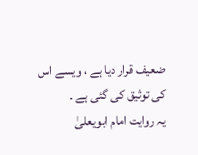ضعیف قرار دیا ہے ، ویسے اس کی توثیق کی گئی ہے ۔
یہ روایت امام ابویعلیٰ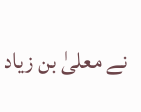نے معلیٰ بن زیاد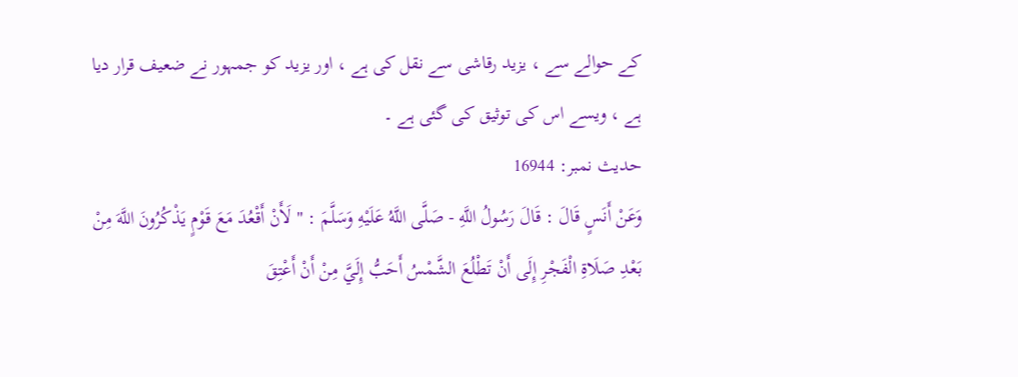کے حوالے سے ، یزید رقاشی سے نقل کی ہے ، اور یزید کو جمہور نے ضعیف قرار دیا ہے ، ویسے اس کی توثیق کی گئی ہے ۔
حدیث نمبر: 16944
وَعَنْ أَنَسٍ قَالَ : قَالَ رَسُولُ اللَّهِ - صَلَّى اللَّهُ عَلَيْهِ وَسَلَّمَ : " لَأَنْ أَقْعُدَ مَعَ قَوْمٍ يَذْكُرُونَ اللَّهَ مِنْ بَعْدِ صَلَاةِ الْفَجْرِ إِلَى أَنْ تَطْلُعَ الشَّمْسُ أَحَبُّ إِلَيَّ مِنْ أَنْ أَعْتِقَ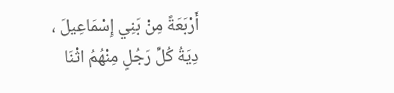أَرْبَعَةً مِنْ بَنِي إِسْمَاعِيلَ ، دِيَةُ كُلِّ رَجُلٍ مِنْهُمُ اثْنَا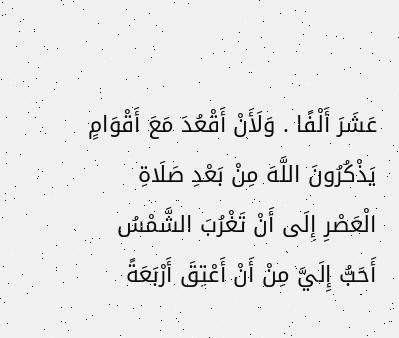عَشَرَ أَلْفًا . وَلَأَنْ أَقْعُدَ مَعَ أَقْوَامٍ يَذْكُرُونَ اللَّهَ مِنْ بَعْدِ صَلَاةِ الْعَصْرِ إِلَى أَنْ تَغْرُبَ الشَّمْسُ أَحَبُّ إِلَيَّ مِنْ أَنْ أَعْتِقَ أَرْبَعَةً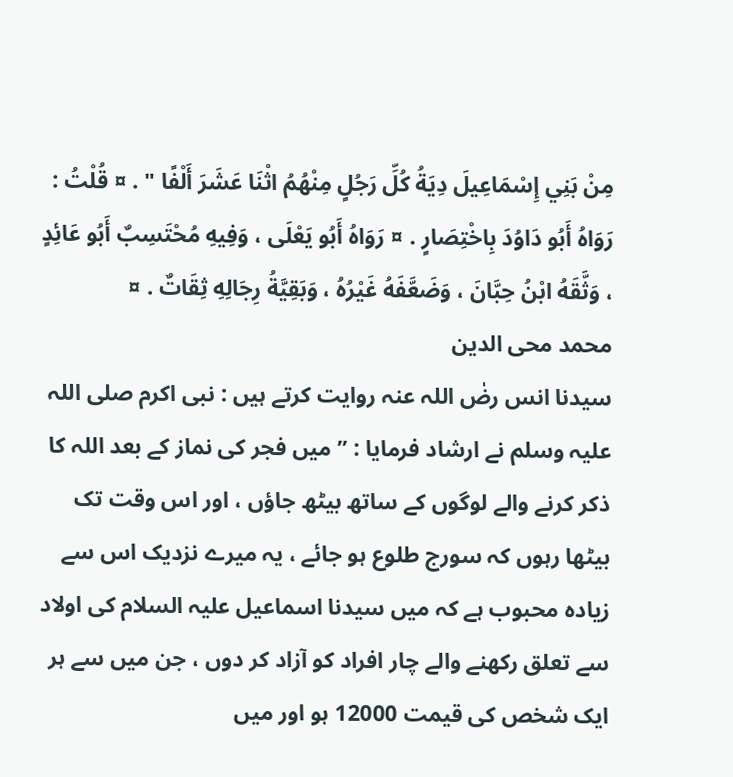مِنْ بَنِي إِسْمَاعِيلَ دِيَةُ كُلِّ رَجُلٍ مِنْهُمُ اثْنَا عَشَرَ أَلْفًا " . ¤ قُلْتُ : رَوَاهُ أَبُو دَاوُدَ بِاخْتِصَارٍ . ¤ رَوَاهُ أَبُو يَعْلَى ، وَفِيهِ مُحْتَسِبٌ أَبُو عَائِدٍ ، وَثَّقَهُ ابْنُ حِبَّانَ ، وَضَعَّفَهُ غَيْرُهُ ، وَبَقِيَّةُ رِجَالِهِ ثِقَاتٌ . ¤
محمد محی الدین
سیدنا انس رضٰ اللہ عنہ روایت کرتے ہیں : نبی اکرم صلی اللہ علیہ وسلم نے ارشاد فرمایا : ” میں فجر کی نماز کے بعد اللہ کا ذکر کرنے والے لوگوں کے ساتھ بیٹھ جاؤں ، اور اس وقت تک بیٹھا رہوں کہ سورج طلوع ہو جائے ، یہ میرے نزدیک اس سے زیادہ محبوب ہے کہ میں سیدنا اسماعیل علیہ السلام کی اولاد سے تعلق رکھنے والے چار افراد کو آزاد کر دوں ، جن میں سے ہر ایک شخص کی قیمت 12000 ہو اور میں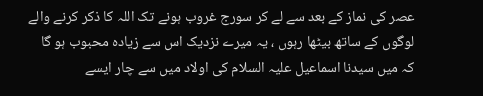عصر کی نماز کے بعد سے لے کر سورج غروب ہونے تک اللہ کا ذکر کرنے والے لوگوں کے ساتھ بیٹھا رہوں ، یہ میرے نزدیک اس سے زیادہ محبوب ہو گا کہ میں سیدنا اسماعیل علیہ السلام کی اولاد میں سے چار ایسے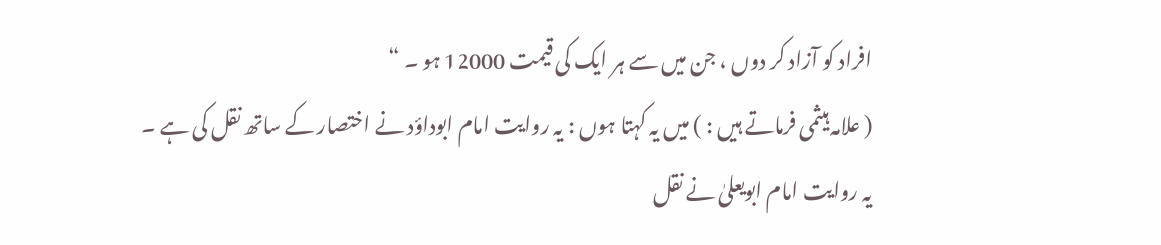افراد کو آزاد کر دوں ، جن میں سے ہر ایک کی قیمت 12000 ہو ۔ “
( علامہ ہیثمی فرماتے ہیں : ) میں یہ کہتا ہوں : یہ روایت امام ابوداؤد نے اختصار کے ساتھ نقل کی ہے ۔
یہ روایت امام ابویعلیٰ نے نقل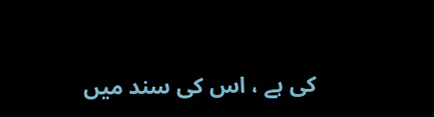کی ہے ، اس کی سند میں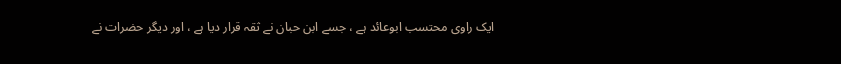ایک راوی محتسب ابوعائد ہے ، جسے ابن حبان نے ثقہ قرار دیا ہے ، اور دیگر حضرات نے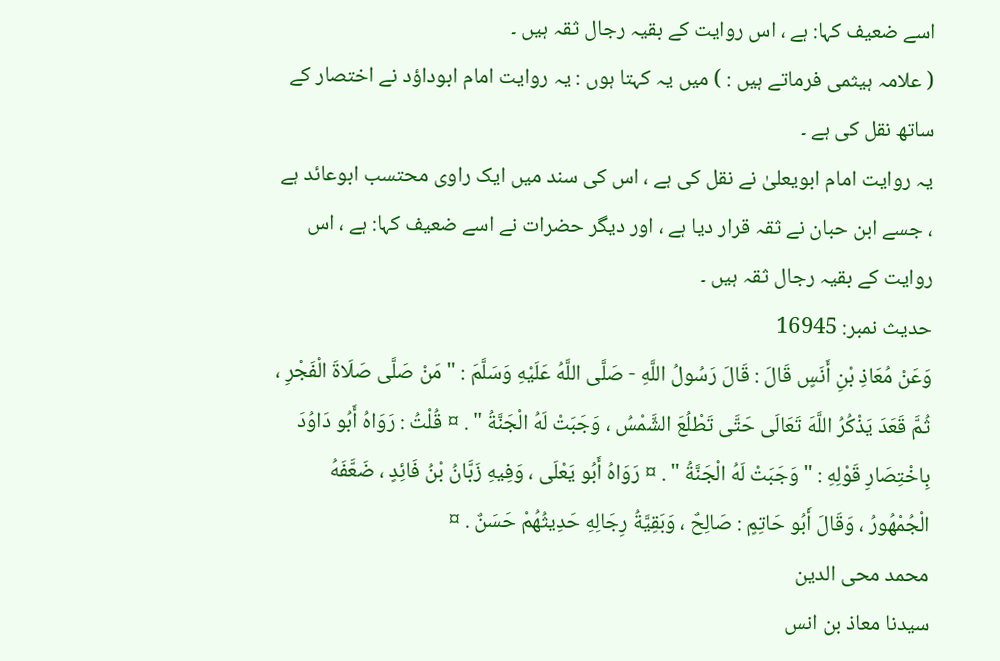اسے ضعیف کہا: ہے ، اس روایت کے بقیہ رجال ثقہ ہیں ۔
( علامہ ہیثمی فرماتے ہیں : ) میں یہ کہتا ہوں : یہ روایت امام ابوداؤد نے اختصار کے ساتھ نقل کی ہے ۔
یہ روایت امام ابویعلیٰ نے نقل کی ہے ، اس کی سند میں ایک راوی محتسب ابوعائد ہے ، جسے ابن حبان نے ثقہ قرار دیا ہے ، اور دیگر حضرات نے اسے ضعیف کہا: ہے ، اس روایت کے بقیہ رجال ثقہ ہیں ۔
حدیث نمبر: 16945
وَعَنْ مُعَاذِ بْنِ أَنَسٍ قَالَ : قَالَ رَسُولُ اللَّهِ - صَلَّى اللَّهُ عَلَيْهِ وَسَلَّمَ : " مَنْ صَلَّى صَلَاةَ الْفَجْرِ ، ثُمَّ قَعَدَ يَذْكُرُ اللَّهَ تَعَالَى حَتَّى تَطْلُعَ الشَّمْسُ ، وَجَبَتْ لَهُ الْجَنَّةُ " . ¤ قُلْتُ : رَوَاهُ أَبُو دَاوُدَ بِاخْتِصَارِ قَوْلِهِ : " وَجَبَتْ لَهُ الْجَنَّةُ " . ¤ رَوَاهُ أَبُو يَعْلَى ، وَفِيهِ زَبَّانُ بْنُ فَائِدٍ ، ضَعَّفَهُ الْجُمْهُورُ ، وَقَالَ أَبُو حَاتِمٍ : صَالِحٌ ، وَبَقِيَّةُ رِجَالِهِ حَدِيثُهُمْ حَسَنٌ . ¤
محمد محی الدین
سیدنا معاذ بن انس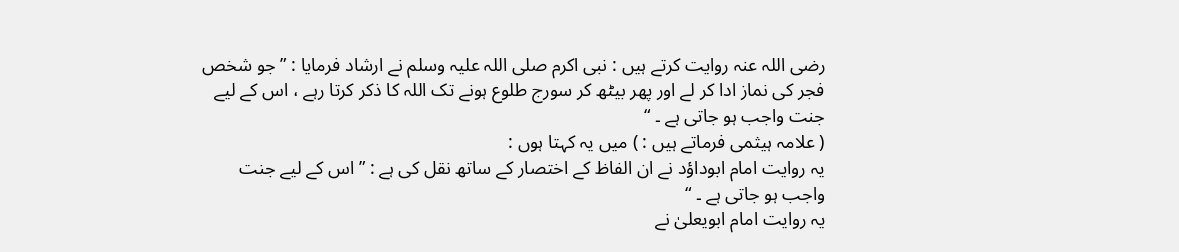رضی اللہ عنہ روایت کرتے ہیں : نبی اکرم صلی اللہ علیہ وسلم نے ارشاد فرمایا : ” جو شخص فجر کی نماز ادا کر لے اور پھر بیٹھ کر سورج طلوع ہونے تک اللہ کا ذکر کرتا رہے ، اس کے لیے جنت واجب ہو جاتی ہے ۔ “
( علامہ ہیثمی فرماتے ہیں : ) میں یہ کہتا ہوں :
یہ روایت امام ابوداؤد نے ان الفاظ کے اختصار کے ساتھ نقل کی ہے : ” اس کے لیے جنت واجب ہو جاتی ہے ۔ “
یہ روایت امام ابویعلیٰ نے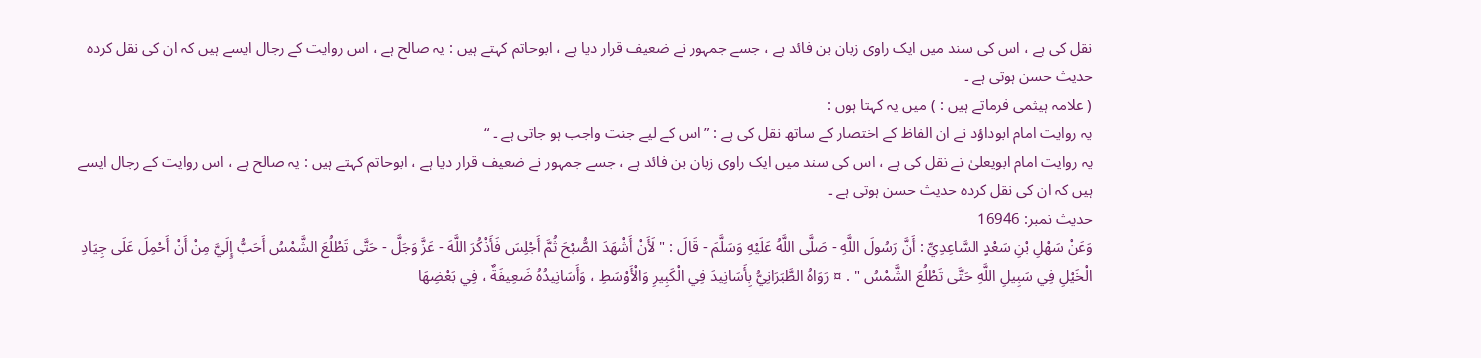نقل کی ہے ، اس کی سند میں ایک راوی زبان بن فائد ہے ، جسے جمہور نے ضعیف قرار دیا ہے ، ابوحاتم کہتے ہیں : یہ صالح ہے ، اس روایت کے رجال ایسے ہیں کہ ان کی نقل کردہ حدیث حسن ہوتی ہے ۔
( علامہ ہیثمی فرماتے ہیں : ) میں یہ کہتا ہوں :
یہ روایت امام ابوداؤد نے ان الفاظ کے اختصار کے ساتھ نقل کی ہے : ” اس کے لیے جنت واجب ہو جاتی ہے ۔ “
یہ روایت امام ابویعلیٰ نے نقل کی ہے ، اس کی سند میں ایک راوی زبان بن فائد ہے ، جسے جمہور نے ضعیف قرار دیا ہے ، ابوحاتم کہتے ہیں : یہ صالح ہے ، اس روایت کے رجال ایسے ہیں کہ ان کی نقل کردہ حدیث حسن ہوتی ہے ۔
حدیث نمبر: 16946
وَعَنْ سَهْلِ بْنِ سَعْدٍ السَّاعِدِيِّ : أَنَّ رَسُولَ اللَّهِ - صَلَّى اللَّهُ عَلَيْهِ وَسَلَّمَ - قَالَ : " لَأَنْ أَشْهَدَ الصُّبْحَ ثُمَّ أَجْلِسَ فَأَذْكُرَ اللَّهَ - عَزَّ وَجَلَّ - حَتَّى تَطْلُعَ الشَّمْسُ أَحَبُّ إِلَيَّ مِنْ أَنْ أَحْمِلَ عَلَى جِيَادِ الْخَيْلِ فِي سَبِيلِ اللَّهِ حَتَّى تَطْلُعَ الشَّمْسُ " . ¤ رَوَاهُ الطَّبَرَانِيُّ بِأَسَانِيدَ فِي الْكَبِيرِ وَالْأَوْسَطِ ، وَأَسَانِيدُهُ ضَعِيفَةٌ ، فِي بَعْضِهَا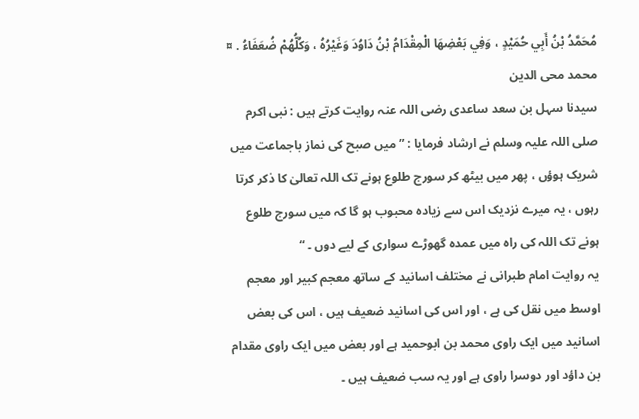مُحَمَّدُ بْنُ أَبِي حُمَيْدٍ ، وَفِي بَعْضِهَا الْمِقْدَامُ بْنُ دَاوُدَ وَغَيْرُهُ ، وَكُلُّهُمْ ضُعَفَاءُ . ¤
محمد محی الدین
سیدنا سہل بن سعد ساعدی رضی اللہ عنہ روایت کرتے ہیں : نبی اکرم صلی اللہ علیہ وسلم نے ارشاد فرمایا : ” میں صبح کی نماز باجماعت میں شریک ہوؤں ، پھر میں بیٹھ کر سورج طلوع ہونے تک اللہ تعالیٰ کا ذکر کرتا رہوں ، یہ میرے نزدیک اس سے زیادہ محبوب ہو گا کہ میں سورج طلوع ہونے تک اللہ کی راہ میں عمدہ گھوڑے سواری کے لیے دوں ۔ “
یہ روایت امام طبرانی نے مختلف اسانید کے ساتھ معجم کبیر اور معجم اوسط میں نقل کی ہے ، اور اس کی اسانید ضعیف ہیں ، اس کی بعض اسانید میں ایک راوی محمد بن ابوحمید ہے اور بعض میں ایک راوی مقدام بن داؤد اور دوسرا راوی ہے اور یہ سب ضعیف ہیں ۔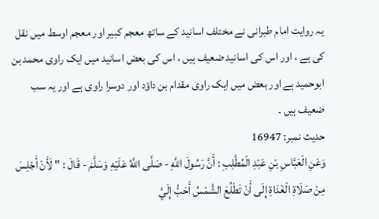یہ روایت امام طبرانی نے مختلف اسانید کے ساتھ معجم کبیر اور معجم اوسط میں نقل کی ہے ، اور اس کی اسانید ضعیف ہیں ، اس کی بعض اسانید میں ایک راوی محمد بن ابوحمید ہے اور بعض میں ایک راوی مقدام بن داؤد اور دوسرا راوی ہے اور یہ سب ضعیف ہیں ۔
حدیث نمبر: 16947
وَعَنِ الْعَبَّاسِ بْنِ عَبْدِ الْمُطَّلِبِ : أَنَّ رَسُولَ اللَّهِ - صَلَّى اللَّهُ عَلَيْهِ وَسَلَّمَ - قَالَ : " لَأَنْ أَجْلِسَ مِنْ صَلَاةِ الْغَدَاةِ إِلَى أَنْ تَطْلُعَ الشَّمْسُ أَحَبُّ إِلَيَّ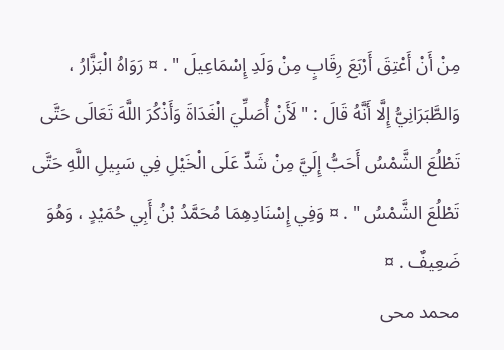مِنْ أَنْ أَعْتِقَ أَرْبَعَ رِقَابٍ مِنْ وَلَدِ إِسْمَاعِيلَ " . ¤ رَوَاهُ الْبَزَّارُ ، وَالطَّبَرَانِيُّ إِلَّا أَنَّهُ قَالَ : " لَأَنْ أُصَلِّيَ الْغَدَاةَ وَأَذْكُرَ اللَّهَ تَعَالَى حَتَّى تَطْلُعَ الشَّمْسُ أَحَبُّ إِلَيَّ مِنْ شَدٍّ عَلَى الْخَيْلِ فِي سَبِيلِ اللَّهِ حَتَّى تَطْلُعَ الشَّمْسُ " . ¤ وَفِي إِسْنَادِهِمَا مُحَمَّدُ بْنُ أَبِي حُمَيْدٍ ، وَهُوَ ضَعِيفٌ . ¤
محمد محی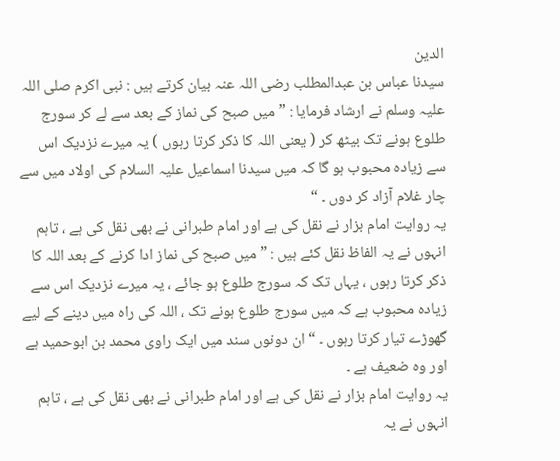الدین
سیدنا عباس بن عبدالمطلب رضی اللہ عنہ بیان کرتے ہیں : نبی اکرم صلی اللہ علیہ وسلم نے ارشاد فرمایا : ” میں صبح کی نماز کے بعد سے لے کر سورج طلوع ہونے تک بیٹھ کر ( یعنی اللہ کا ذکر کرتا رہوں ) یہ میرے نزدیک اس سے زیادہ محبوب ہو گا کہ میں سیدنا اسماعیل علیہ السلام کی اولاد میں سے چار غلام آزاد کر دوں ۔ “
یہ روایت امام بزار نے نقل کی ہے اور امام طبرانی نے بھی نقل کی ہے ، تاہم انہوں نے یہ الفاظ نقل کئے ہیں : ” میں صبح کی نماز ادا کرنے کے بعد اللہ کا ذکر کرتا رہوں ، یہاں تک کہ سورج طلوع ہو جائے ، یہ میرے نزدیک اس سے زیادہ محبوب ہے کہ میں سورج طلوع ہونے تک ، اللہ کی راہ میں دینے کے لیے گھوڑے تیار کرتا رہوں ۔ “ ان دونوں سند میں ایک راوی محمد بن ابوحمید ہے اور وہ ضعیف ہے ۔
یہ روایت امام بزار نے نقل کی ہے اور امام طبرانی نے بھی نقل کی ہے ، تاہم انہوں نے یہ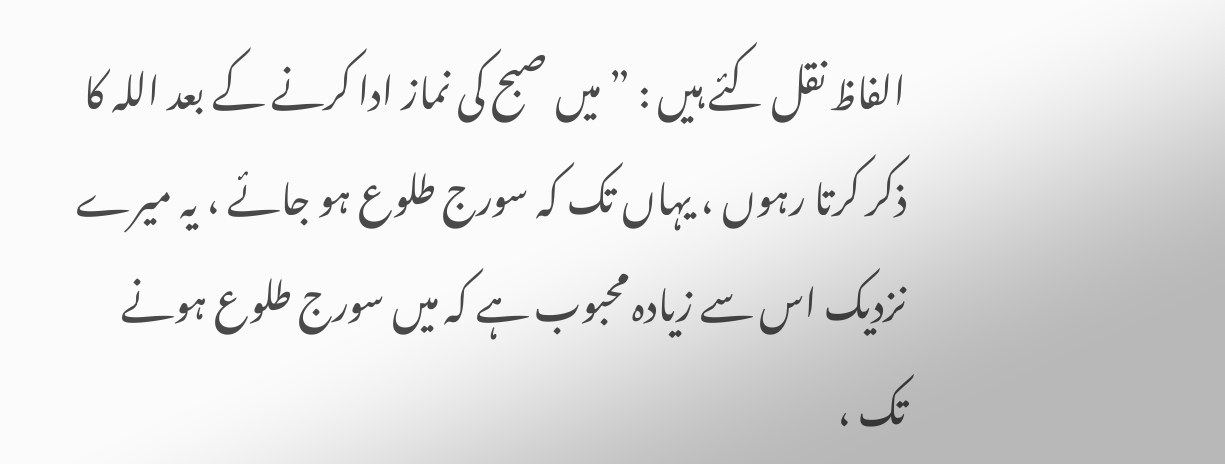الفاظ نقل کئے ہیں : ” میں صبح کی نماز ادا کرنے کے بعد اللہ کا ذکر کرتا رہوں ، یہاں تک کہ سورج طلوع ہو جائے ، یہ میرے نزدیک اس سے زیادہ محبوب ہے کہ میں سورج طلوع ہونے تک ،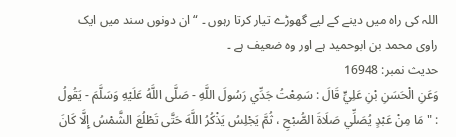اللہ کی راہ میں دینے کے لیے گھوڑے تیار کرتا رہوں ۔ “ ان دونوں سند میں ایک راوی محمد بن ابوحمید ہے اور وہ ضعیف ہے ۔
حدیث نمبر: 16948
وَعَنِ الْحَسَنِ بْنِ عَلِيٍّ قَالَ : سَمِعْتُ جَدِّي رَسُولَ اللَّهِ - صَلَّى اللَّهُ عَلَيْهِ وَسَلَّمَ - يَقُولُ : " مَا مِنْ عَبْدٍ يُصَلِّي صَلَاةَ الصُّبْحِ ، ثُمَّ يَجْلِسُ يَذْكُرُ اللَّهَ حَتَّى تَطْلُعَ الشَّمْسُ إِلَّا كَانَ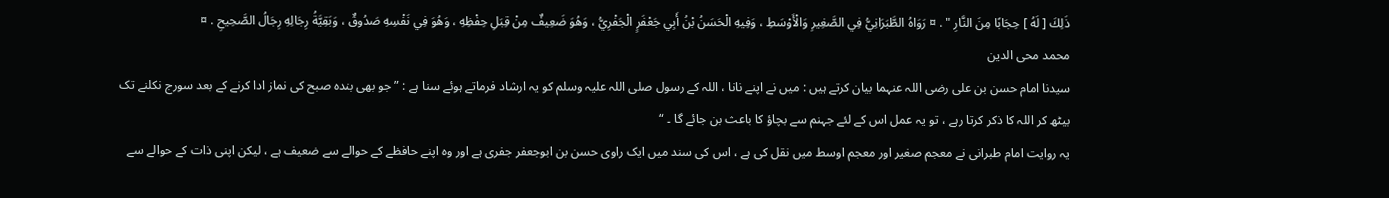ذَلِكَ [ لَهُ ] حِجَابًا مِنَ النَّارِ " . ¤ رَوَاهُ الطَّبَرَانِيُّ فِي الصَّغِيرِ وَالْأَوْسَطِ ، وَفِيهِ الْحَسَنُ بْنُ أَبِي جَعْفَرٍ الْجَفْرِيُّ ، وَهُوَ ضَعِيفٌ مِنْ قِبَلِ حِفْظِهِ ، وَهُوَ فِي نَفْسِهِ صَدُوقٌ ، وَبَقِيَّةُ رِجَالِهِ رِجَالُ الصَّحِيحِ . ¤
محمد محی الدین
سیدنا امام حسن بن علی رضی اللہ عنہما بیان کرتے ہیں : میں نے اپنے نانا ، اللہ کے رسول صلی اللہ علیہ وسلم کو یہ ارشاد فرماتے ہوئے سنا ہے : ” جو بھی بندہ صبح کی نماز ادا کرنے کے بعد سورج نکلنے تک بیٹھ کر اللہ کا ذکر کرتا رہے ، تو یہ عمل اس کے لئے جہنم سے بچاؤ کا باعث بن جائے گا ۔ “
یہ روایت امام طبرانی نے معجم صغیر اور معجم اوسط میں نقل کی ہے ، اس کی سند میں ایک راوی حسن بن ابوجعفر جفری ہے اور وہ اپنے حافظے کے حوالے سے ضعیف ہے ، لیکن اپنی ذات کے حوالے سے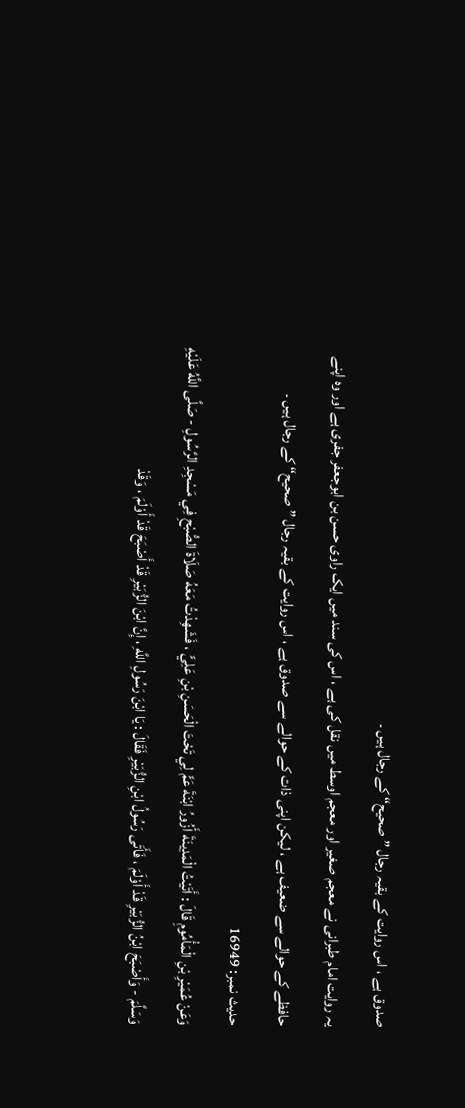صدوق ہے ، اس روایت کے بقیہ رجال ” صحیح“ کے رجال ہیں ۔
یہ روایت امام طبرانی نے معجم صغیر اور معجم اوسط میں نقل کی ہے ، اس کی سند میں ایک راوی حسن بن ابوجعفر جفری ہے اور وہ اپنے حافظے کے حوالے سے ضعیف ہے ، لیکن اپنی ذات کے حوالے سے صدوق ہے ، اس روایت کے بقیہ رجال ” صحیح“ کے رجال ہیں ۔
حدیث نمبر: 16949
وَعَنْ عُمَيْرِ بْنِ الْمَأْمُومِ قَالَ : أَتَيْتُ الْمَدِينَةَ أَزُورُ ابْنَةَ عَمٍّ لِي تَحْتَ الْحَسَنِ بْنِ عَلِيٍّ ، فَشَهِدْتُ مَعَهُ صَلَاةَ الصُّبْحِ فِي مَسْجِدِ الرَّسُولِ - صَلَّى اللَّهُ عَلَيْهِ وَسَلَّمَ - وَأَصْبَحَ ابْنُ الزُّبَيْرِ قَدْ أَوْلَمَ ، فَأَتَى رَسُولُ ابْنِ الزُّبَيْرِ فَقَالَ : يَا ابْنَ رَسُولِ اللَّهِ ، إِنَّ ابْنَ الزُّبَيْرِ قَدْ أَصْبَحَ قَدْ أَوْلَمَ ، وَقَدْ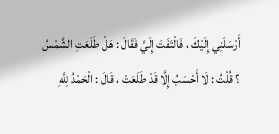أَرْسَلَنِي إِلَيْكَ ، فَالْتَفَتَ إِلَيَّ فَقَالَ : هَلْ طَلَعَتِ الشَّمْسُ ؟ قُلْتُ : لَا أَحْسَبُ إِلَّا قَدْ طَلَعَتْ ، قَالَ : الْحَمْدُ لِلَّهِ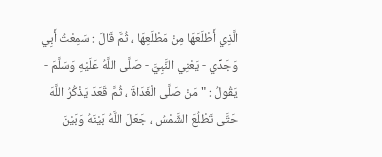الَّذِي أَطْلَعَهَا مِنْ مَطْلَعِهَا ، ثُمَّ قَالَ : سَمِعْتُ أَبِي وَجَدِّي - يَعْنِي النَّبِيَّ - صَلَّى اللَّهُ عَلَيْهِ وَسَلَّمَ - يَقُولُ : " مَنْ صَلَّى الْغَدَاةَ ، ثُمَّ قَعَدَ يَذْكُرُ اللَّهَ حَتَّى تَطْلُعَ الشَّمْسُ ، جَعَلَ اللَّهُ بَيْنَهُ وَبَيْنَ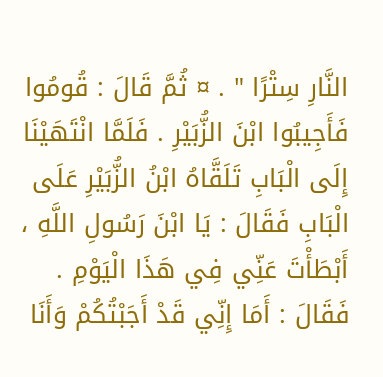النَّارِ سِتْرًا " . ¤ ثُمَّ قَالَ : قُومُوا فَأَجِيبُوا ابْنَ الزُّبَيْرِ . فَلَمَّا انْتَهَيْنَا إِلَى الْبَابِ تَلَقَّاهُ ابْنُ الزُّبَيْرِ عَلَى الْبَابِ فَقَالَ : يَا ابْنَ رَسُولِ اللَّهِ ، أَبْطَأْتَ عَنِّي فِي هَذَا الْيَوْمِ . فَقَالَ : أَمَا إِنِّي قَدْ أَجَبْتُكُمْ وَأَنَا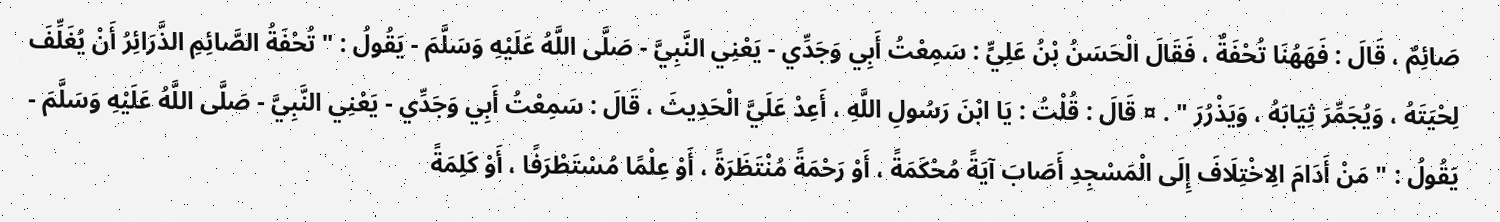صَائِمٌ ، قَالَ : فَهَهُنَا تُحْفَةٌ ، فَقَالَ الْحَسَنُ بْنُ عَلِيٍّ : سَمِعْتُ أَبِي وَجَدِّي - يَعْنِي النَّبِيَّ - صَلَّى اللَّهُ عَلَيْهِ وَسَلَّمَ - يَقُولُ : " تُحْفَةُ الصَّائِمِ الذَّرَائِرُ أَنْ يُغَلِّفَ لِحْيَتَهُ ، وَيُجَمِّرَ ثِيَابَهُ ، وَيَذْرُرَ " . ¤ قَالَ : قُلْتُ : يَا ابْنَ رَسُولِ اللَّهِ ، أَعِدْ عَلَيَّ الْحَدِيثَ ، قَالَ : سَمِعْتُ أَبِي وَجَدِّي - يَعْنِي النَّبِيَّ - صَلَّى اللَّهُ عَلَيْهِ وَسَلَّمَ - يَقُولُ : " مَنْ أَدَامَ الِاخْتِلَافَ إِلَى الْمَسْجِدِ أَصَابَ آيَةً مُحْكَمَةً ، أَوْ رَحْمَةً مُنْتَظَرَةً ، أَوْ عِلْمًا مُسْتَطْرَفًا ، أَوْ كَلِمَةً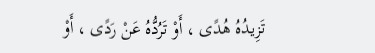تَزِيدُهُ هُدًى ، أَوْ تَرُدُّهُ عَنْ رَدًى ، أَوْ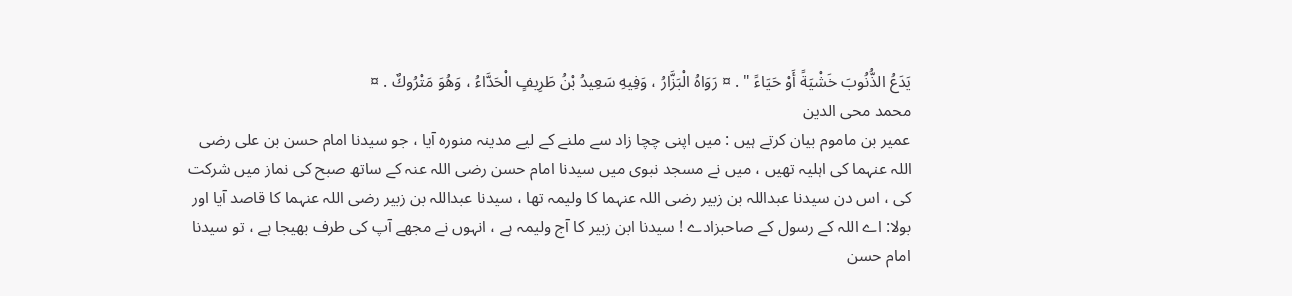يَدَعُ الذُّنُوبَ خَشْيَةً أَوْ حَيَاءً " . ¤ رَوَاهُ الْبَزَّارُ ، وَفِيهِ سَعِيدُ بْنُ طَرِيفٍ الْحَدَّاءُ ، وَهُوَ مَتْرُوكٌ . ¤
محمد محی الدین
عمیر بن ماموم بیان کرتے ہیں : میں اپنی چچا زاد سے ملنے کے لیے مدینہ منورہ آیا ، جو سیدنا امام حسن بن علی رضی اللہ عنہما کی اہلیہ تھیں ، میں نے مسجد نبوی میں سیدنا امام حسن رضی اللہ عنہ کے ساتھ صبح کی نماز میں شرکت کی ، اس دن سیدنا عبداللہ بن زبیر رضی اللہ عنہما کا ولیمہ تھا ، سیدنا عبداللہ بن زبیر رضی اللہ عنہما کا قاصد آیا اور بولا: اے اللہ کے رسول کے صاحبزادے ! سیدنا ابن زبیر کا آج ولیمہ ہے ، انہوں نے مجھے آپ کی طرف بھیجا ہے ، تو سیدنا امام حسن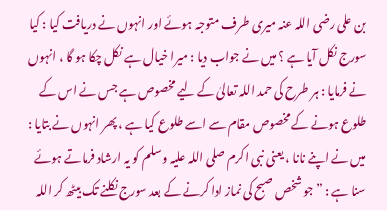بن علی رضی اللہ عنہ میری طرف متوجہ ہوئے اور انہوں نے دریافت کیا : کیا سورج نکل آیا ہے ؟ میں نے جواب دیا : میرا خیال ہے نکل چکا ہو گا ، انہوں نے فرمایا : ہر طرح کی حمد اللہ تعالیٰ کے لیے مخصوص ہے جس نے اس کے طلوع ہونے کے مخصوص مقام سے اسے طلوع کیا ہے ، پھر انہوں نے بتایا : میں نے اپنے نانا ، یعنی نبی اکرم صلی اللہ علیہ وسلم کو یہ ارشاد فرماتے ہوئے سنا ہے : ” جو شخص صبح کی نماز ادا کرنے کے بعد سورج نکلنے تک بیٹھ کر اللہ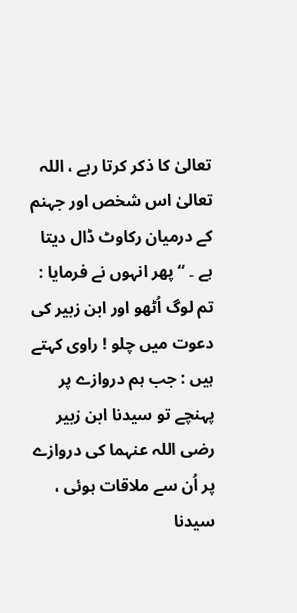تعالیٰ کا ذکر کرتا رہے ، اللہ تعالیٰ اس شخص اور جہنم کے درمیان رکاوٹ ڈال دیتا ہے ۔ “ پھر انہوں نے فرمایا : تم لوگ اُٹھو اور ابن زبیر کی دعوت میں چلو ! راوی کہتے ہیں : جب ہم دروازے پر پہنچے تو سیدنا ابن زبیر رضی اللہ عنہما کی دروازے پر اُن سے ملاقات ہوئی ، سیدنا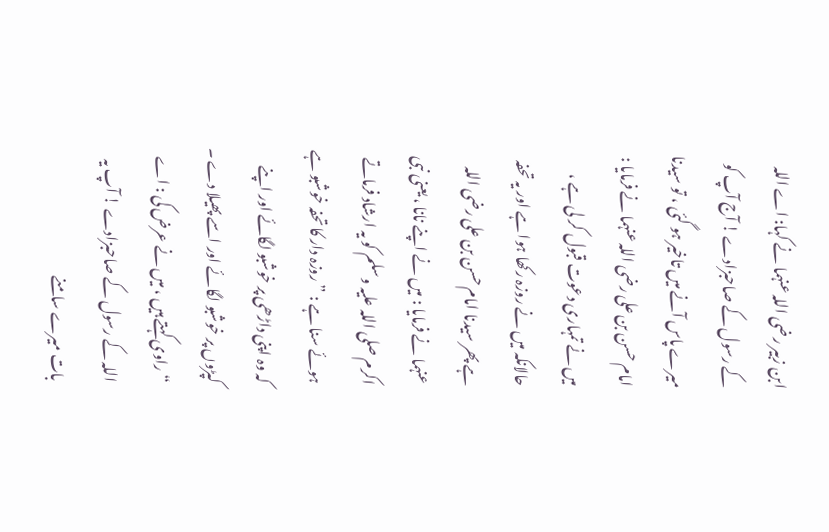ابن زبیر رضی اللہ عنہما نے کہا: اے اللہ کے رسول کے صاحبزادے ! آج آپ کو میرے پاس آنے میں تاخیر ہو گئی ، تو سیدنا امام حسن بن علی رضی اللہ عنہما نے فرمایا : میں نے تمہاری دعوت قبول کر لی ہے ، حالانکہ میں نے روزہ رکھا ہوا ہے اور یہ تحفہ ہے پھر سیدنا امام حسن بن علی رضی اللہ عنہما نے فرمایا : میں نے اپنے نانا ، یعنی نبی اکرم صلی اللہ علیہ وسلم کو یہ ارشاد فرماتے ہوئے سنا ہے : ” روزہ دار کا تحفہ خوشبو ہے کہ وہ اپنی داڑھی پر خوشبو لگائے اور اپنے کپڑوں پر خوشبو لگائے اور اسے پھیلا دے ۔ “ راوی کہتے ہیں ، میں نے عرض کی : اے اللہ کے رسول کے صاحبزادے ! آپ یہ بات میرے سامنے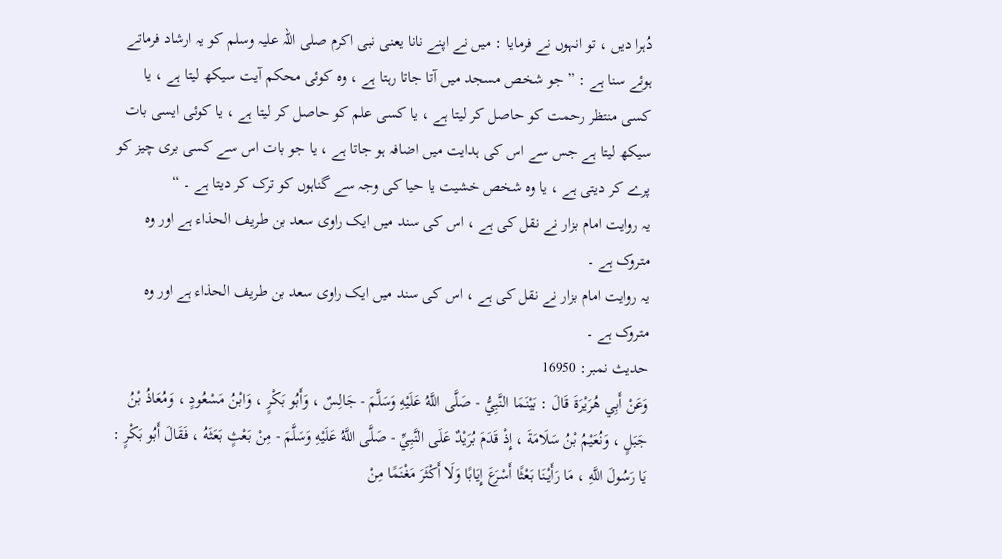دُہرا دیں ، تو انہوں نے فرمایا : میں نے اپنے نانا یعنی نبی اکرم صلی اللہ علیہ وسلم کو یہ ارشاد فرماتے ہوئے سنا ہے : ” جو شخص مسجد میں آتا جاتا رہتا ہے ، وہ کوئی محکم آیت سیکھ لیتا ہے ، یا کسی منتظر رحمت کو حاصل کر لیتا ہے ، یا کسی علم کو حاصل کر لیتا ہے ، یا کوئی ایسی بات سیکھ لیتا ہے جس سے اس کی ہدایت میں اضافہ ہو جاتا ہے ، یا جو بات اس سے کسی بری چیز کو پرے کر دیتی ہے ، یا وہ شخص خشیت یا حیا کی وجہ سے گناہوں کو ترک کر دیتا ہے ۔ “
یہ روایت امام بزار نے نقل کی ہے ، اس کی سند میں ایک راوی سعد بن طریف الحذاء ہے اور وہ متروک ہے ۔
یہ روایت امام بزار نے نقل کی ہے ، اس کی سند میں ایک راوی سعد بن طریف الحذاء ہے اور وہ متروک ہے ۔
حدیث نمبر: 16950
وَعَنْ أَبِي هُرَيْرَةَ قَالَ : بَيْنَمَا النَّبِيُّ - صَلَّى اللَّهُ عَلَيْهِ وَسَلَّمَ - جَالِسٌ ، وَأَبُو بَكْرٍ ، وَابْنُ مَسْعُودٍ ، وَمُعَاذُ بْنُ جَبَلٍ ، وَنُعَيْمُ بْنُ سَلَامَةَ ، إِذْ قَدَمَ بُرَيْدٌ عَلَى النَّبِيِّ - صَلَّى اللَّهُ عَلَيْهِ وَسَلَّمَ - مِنْ بَعْثٍ بَعَثَهُ ، فَقَالَ أَبُو بَكْرٍ : يَا رَسُولَ اللَّهِ ، مَا رَأَيْنَا بَعْثًا أَسْرَعَ إِيَابًا وَلَا أَكْثَرَ مَغْنَمًا مِنْ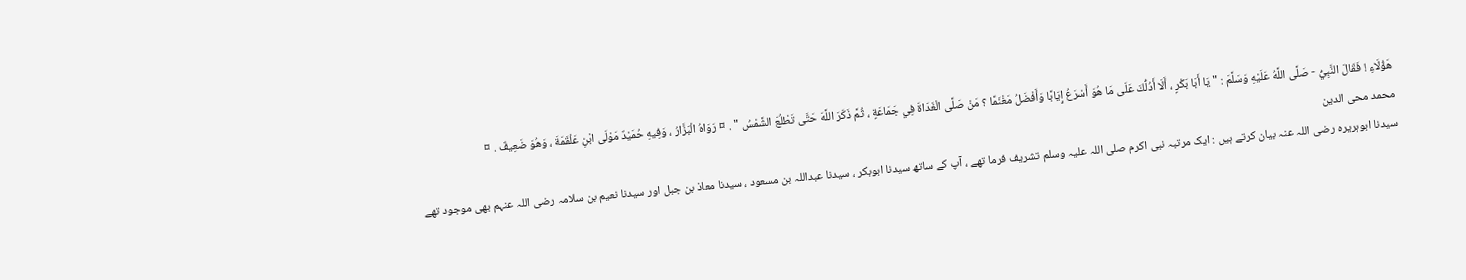هَؤُلَاءِ ! فَقَالَ النَّبِيُّ - صَلَّى اللَّهُ عَلَيْهِ وَسَلَّمَ : " يَا أَبَا بَكْرٍ ، أَلَا أَدُلُّكَ عَلَى مَا هُوَ أَسْرَعُ إِيَابًا وَأَفْضَلُ مَغْنَمًا ؟ مَنْ صَلَّى الْغَدَاةَ فِي جَمَاعَةٍ ، ثُمَّ ذَكَرَ اللَّهَ حَتَّى تَطْلُعَ الشَّمْسُ " . ¤ رَوَاهُ الْبَزَّارُ ، وَفِيهِ حُمَيْدٌ مَوْلَى ابْنِ عَلْقَمَةَ ، وَهُوَ ضَعِيفٌ . ¤
محمد محی الدین
سیدنا ابوہریرہ رضی اللہ عنہ بیان کرتے ہیں : ایک مرتبہ نبی اکرم صلی اللہ علیہ وسلم تشریف فرما تھے ، آپ کے ساتھ سیدنا ابوبکر ، سیدنا عبداللہ بن مسعود ، سیدنا معاذ بن جبل اور سیدنا نعیم بن سلامہ رضی اللہ عنہم بھی موجود تھے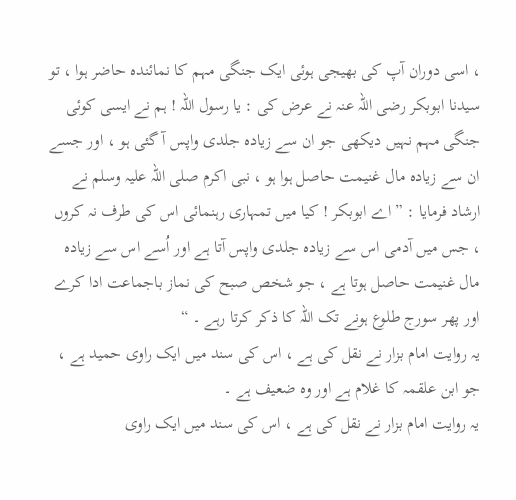، اسی دوران آپ کی بھیجی ہوئی ایک جنگی مہم کا نمائندہ حاضر ہوا ، تو سیدنا ابوبکر رضی اللہ عنہ نے عرض کی : یا رسول اللہ ! ہم نے ایسی کوئی جنگی مہم نہیں دیکھی جو ان سے زیادہ جلدی واپس آ گئی ہو ، اور جسے ان سے زیادہ مال غنیمت حاصل ہوا ہو ، نبی اکرم صلی اللہ علیہ وسلم نے ارشاد فرمایا : ” اے ابوبکر ! کیا میں تمہاری رہنمائی اس کی طرف نہ کروں ، جس میں آدمی اس سے زیادہ جلدی واپس آتا ہے اور اُسے اس سے زیادہ مال غنیمت حاصل ہوتا ہے ، جو شخص صبح کی نماز باجماعت ادا کرے اور پھر سورج طلوع ہونے تک اللہ کا ذکر کرتا رہے ۔ “
یہ روایت امام بزار نے نقل کی ہے ، اس کی سند میں ایک راوی حمید ہے ، جو ابن علقمہ کا غلام ہے اور وہ ضعیف ہے ۔
یہ روایت امام بزار نے نقل کی ہے ، اس کی سند میں ایک راوی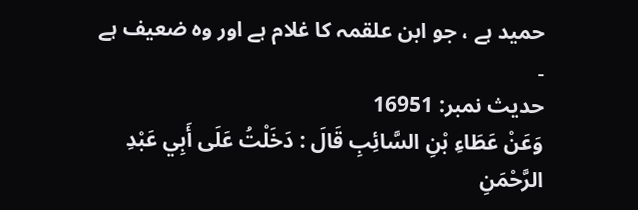حمید ہے ، جو ابن علقمہ کا غلام ہے اور وہ ضعیف ہے ۔
حدیث نمبر: 16951
وَعَنْ عَطَاءِ بْنِ السَّائِبِ قَالَ : دَخَلْتُ عَلَى أَبِي عَبْدِ الرَّحْمَنِ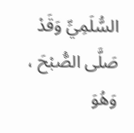السُّلَمِيِّ وَقَدْ صَلَّى الصُّبْحَ ، وَهُوَ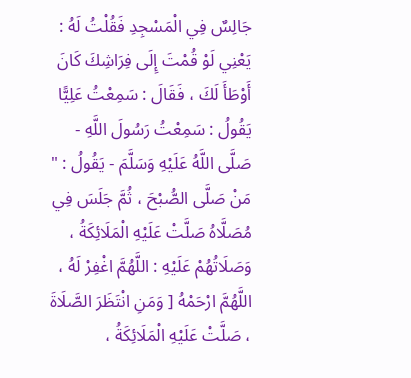جَالِسٌ فِي الْمَسْجِدِ فَقُلْتُ لَهُ : يَعْنِي لَوْ قُمْتَ إِلَى فِرَاشِكَ كَانَ أَوْطَأَ لَكَ ، فَقَالَ : سَمِعْتُ عَلِيًّا يَقُولُ : سَمِعْتُ رَسُولَ اللَّهِ - صَلَّى اللَّهُ عَلَيْهِ وَسَلَّمَ - يَقُولُ : " مَنْ صَلَّى الصُّبْحَ ، ثُمَّ جَلَسَ فِي مُصَلَّاهُ صَلَّتْ عَلَيْهِ الْمَلَائِكَةُ ، وَصَلَاتُهُمْ عَلَيْهِ : اللَّهُمَّ اغْفِرْ لَهُ ، اللَّهُمَّ ارْحَمْهُ [ وَمَنِ انْتَظَرَ الصَّلَاةَ ، صَلَّتْ عَلَيْهِ الْمَلَائِكَةُ ،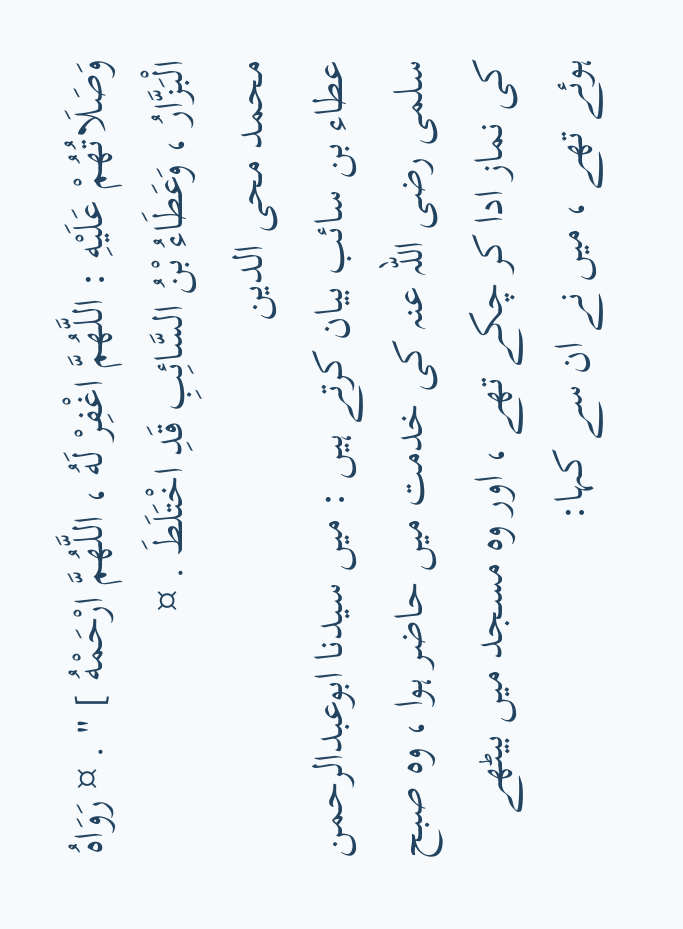وَصَلَاتُهُمْ عَلَيْهِ : اللَّهُمَّ اغْفِرْ لَهُ ، اللَّهُمَّ ارْحَمْهُ ] " . ¤ رَوَاهُ الْبَزَّارُ ، وَعَطَاءُ بْنُ السَّائِبِ قَدِ اخْتَلَطَ . ¤
محمد محی الدین
عطاء بن سائب بیان کرتے ہیں : میں سیدنا ابوعبدالرحمن سلمی رضی اللہ عنہ کی خدمت میں حاضر ہوا ، وہ صبح کی نماز ادا کر چکے تھے ، اور وہ مسجد میں بیٹھے ہوئے تھے ، میں نے ان سے کہا: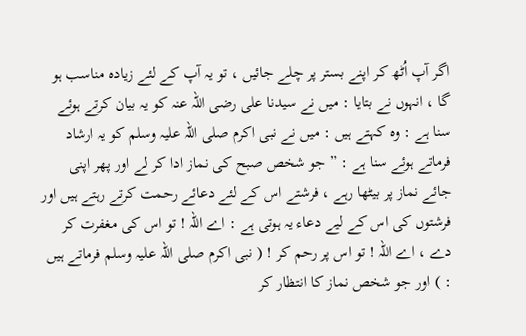اگر آپ اُٹھ کر اپنے بستر پر چلے جائیں ، تو یہ آپ کے لئے زیادہ مناسب ہو گا ، انہوں نے بتایا : میں نے سیدنا علی رضی اللہ عنہ کو یہ بیان کرتے ہوئے سنا ہے : وہ کہتے ہیں : میں نے نبی اکرم صلی اللہ علیہ وسلم کو یہ ارشاد فرماتے ہوئے سنا ہے : ” جو شخص صبح کی نماز ادا کر لے اور پھر اپنی جائے نماز پر بیٹھا رہے ، فرشتے اس کے لئے دعائے رحمت کرتے رہتے ہیں اور فرشتوں کی اس کے لیے دعاء یہ ہوتی ہے : اے اللہ ! تو اس کی مغفرت کر دے ، اے اللہ ! تو اس پر رحم کر ! ( نبی اکرم صلی اللہ علیہ وسلم فرماتے ہیں : ) اور جو شخص نماز کا انتظار کر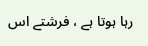رہا ہوتا ہے ، فرشتے اس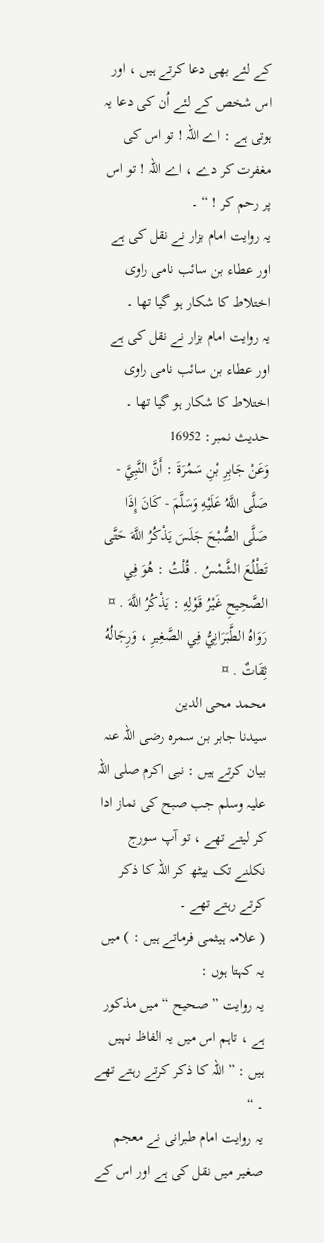کے لئے بھی دعا کرتے ہیں ، اور اس شخص کے لئے اُن کی دعا یہ ہوتی ہے : اے اللہ ! تو اس کی مغفرت کر دے ، اے اللہ ! تو اس پر رحم کر ! “ ۔
یہ روایت امام بزار نے نقل کی ہے اور عطاء بن سائب نامی راوی اختلاط کا شکار ہو گیا تھا ۔
یہ روایت امام بزار نے نقل کی ہے اور عطاء بن سائب نامی راوی اختلاط کا شکار ہو گیا تھا ۔
حدیث نمبر: 16952
وَعَنْ جَابِرِ بْنِ سَمُرَةَ : أَنَّ النَّبِيَّ - صَلَّى اللَّهُ عَلَيْهِ وَسَلَّمَ - كَانَ إِذَا صَلَّى الصُّبْحَ جَلَسَ يَذْكُرُ اللَّهَ حَتَّى تَطْلُعَ الشَّمْسُ . قُلْتُ : هُوَ فِي الصَّحِيحِ غَيْرُ قَوْلِهِ : يَذْكُرُ اللَّهَ . ¤ رَوَاهُ الطَّبَرَانِيُّ فِي الصَّغِيرِ ، وَرِجَالُهُ ثِقَاتٌ . ¤
محمد محی الدین
سیدنا جابر بن سمرہ رضی اللہ عنہ بیان کرتے ہیں : نبی اکرم صلی اللہ علیہ وسلم جب صبح کی نماز ادا کر لیتے تھے ، تو آپ سورج نکلنے تک بیٹھ کر اللہ کا ذکر کرتے رہتے تھے ۔
( علامہ ہیثمی فرماتے ہیں : ) میں یہ کہتا ہوں :
یہ روایت ” صحیح “ میں مذکور ہے ، تاہم اس میں یہ الفاظ نہیں ہیں : ” اللہ کا ذکر کرتے رہتے تھے ۔ “
یہ روایت امام طبرانی نے معجم صغیر میں نقل کی ہے اور اس کے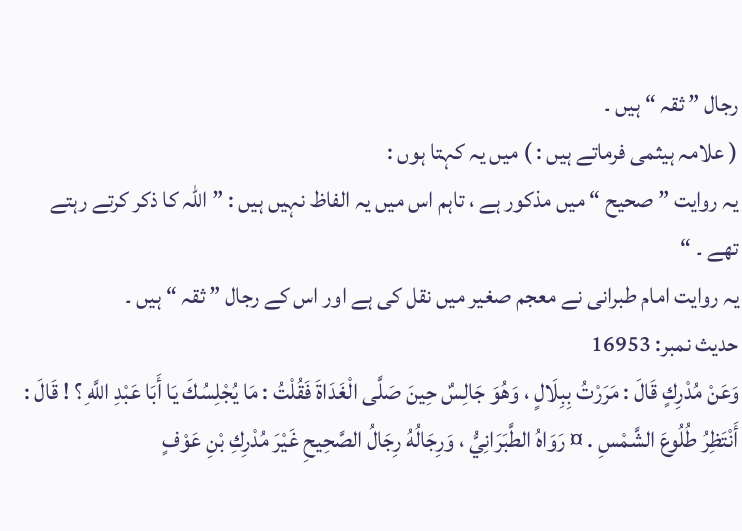رجال ” ثقہ “ ہیں ۔
( علامہ ہیثمی فرماتے ہیں : ) میں یہ کہتا ہوں :
یہ روایت ” صحیح “ میں مذکور ہے ، تاہم اس میں یہ الفاظ نہیں ہیں : ” اللہ کا ذکر کرتے رہتے تھے ۔ “
یہ روایت امام طبرانی نے معجم صغیر میں نقل کی ہے اور اس کے رجال ” ثقہ “ ہیں ۔
حدیث نمبر: 16953
وَعَنْ مُدْرِكٍ قَالَ : مَرَرْتُ بِبِلَالٍ ، وَهُوَ جَالِسٌ حِينَ صَلَّى الْغَدَاةَ فَقُلْتُ : مَا يُجْلِسُكَ يَا أَبَا عَبْدِ اللَّهِ ؟ ! قَالَ : أَنْتَظِرُ طُلُوعَ الشَّمْسِ . ¤ رَوَاهُ الطَّبَرَانِيُّ ، وَرِجَالُهُ رِجَالُ الصَّحِيحِ غَيْرَ مُدْرِكِ بْنِ عَوْفٍ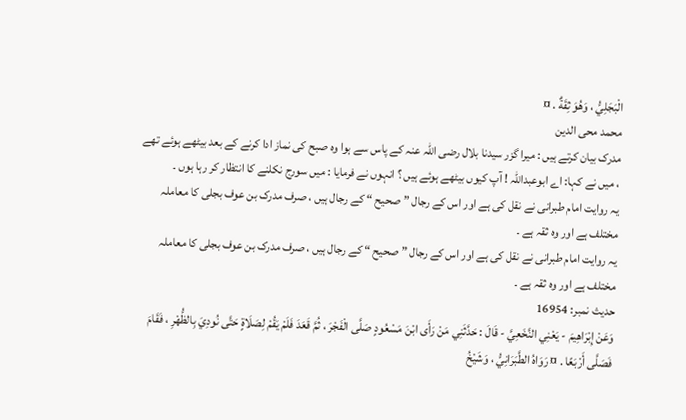الْبَجَلِيُّ ، وَهُوَ ثِقَةٌ . ¤
محمد محی الدین
مدرک بیان کرتے ہیں : میرا گزر سیدنا بلال رضی اللہ عنہ کے پاس سے ہوا وہ صبح کی نماز ادا کرنے کے بعد بیٹھے ہوئے تھے ، میں نے کہا: اے ابوعبداللہ ! آپ کیوں بیٹھے ہوئے ہیں ؟ انہوں نے فرمایا : میں سورج نکلنے کا انتظار کر رہا ہوں ۔
یہ روایت امام طبرانی نے نقل کی ہے اور اس کے رجال ” صحیح “ کے رجال ہیں ، صرف مدرک بن عوف بجلی کا معاملہ مختلف ہے اور وہ ثقہ ہے ۔
یہ روایت امام طبرانی نے نقل کی ہے اور اس کے رجال ” صحیح “ کے رجال ہیں ، صرف مدرک بن عوف بجلی کا معاملہ مختلف ہے اور وہ ثقہ ہے ۔
حدیث نمبر: 16954
وَعَنْ إِبْرَاهِيمَ - يَعْنِي النَّخَعِيَّ - قَالَ : حَدَّثَنِي مَنْ رَأَى ابْنَ مَسْعُودٍ صَلَّى الْفَجْرَ ، ثُمَّ قَعَدَ فَلَمْ يَقُمْ لِصَلَاةٍ حَتَّى نُودِيَ بِالظُّهْرِ ، فَقَامَ فَصَلَّى أَرْبَعًا . ¤ رَوَاهُ الطَّبَرَانِيُّ ، وَشَيْخُ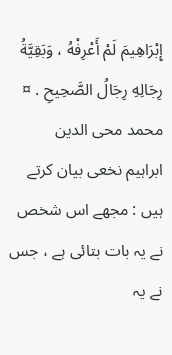إِبْرَاهِيمَ لَمْ أَعْرِفْهُ ، وَبَقِيَّةُ رِجَالِهِ رِجَالُ الصَّحِيحِ . ¤
محمد محی الدین
ابراہیم نخعی بیان کرتے ہیں : مجھے اس شخص نے یہ بات بتائی ہے ، جس نے یہ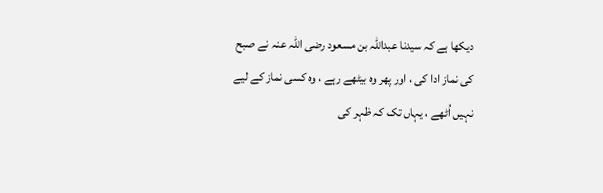دیکھا ہے کہ سیدنا عبداللہ بن مسعود رضی اللہ عنہ نے صبح کی نماز ادا کی ، اور پھر وہ بیٹھے رہے ، وہ کسی نماز کے لیے نہیں اُٹھے ، یہاں تک کہ ظہر کی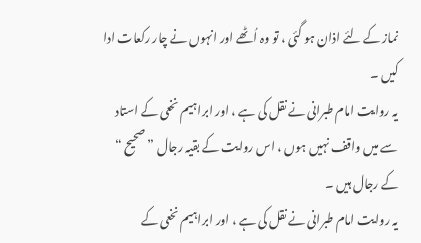نماز کے لئے اذان ہو گئی ، تو وہ اُٹھے اور انہوں نے چار رکعات ادا کیں ۔
یہ روایت امام طبرانی نے نقل کی ہے ، اور ابراہیم نخعی کے استاد سے میں واقف نہیں ہوں ، اس روایت کے بقیہ رجال ” صحیح “ کے رجال ہیں ۔
یہ روایت امام طبرانی نے نقل کی ہے ، اور ابراہیم نخعی کے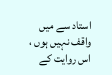استاد سے میں واقف نہیں ہوں ، اس روایت کے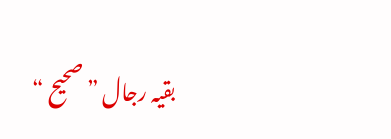بقیہ رجال ” صحیح “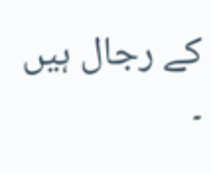کے رجال ہیں ۔